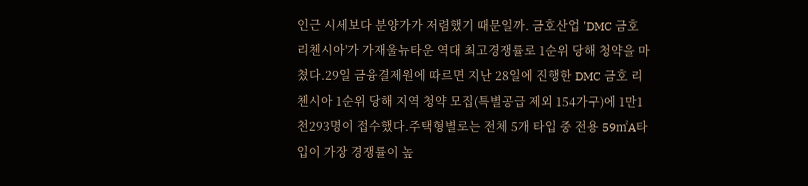인근 시세보다 분양가가 저렴했기 때문일까. 금호산업 'DMC 금호 리첸시아'가 가재울뉴타운 역대 최고경쟁률로 1순위 당해 청약을 마쳤다.29일 금융결제원에 따르면 지난 28일에 진행한 DMC 금호 리첸시아 1순위 당해 지역 청약 모집(특별공급 제외 154가구)에 1만1천293명이 접수했다.주택형별로는 전체 5개 타입 중 전용 59㎡A타입이 가장 경쟁률이 높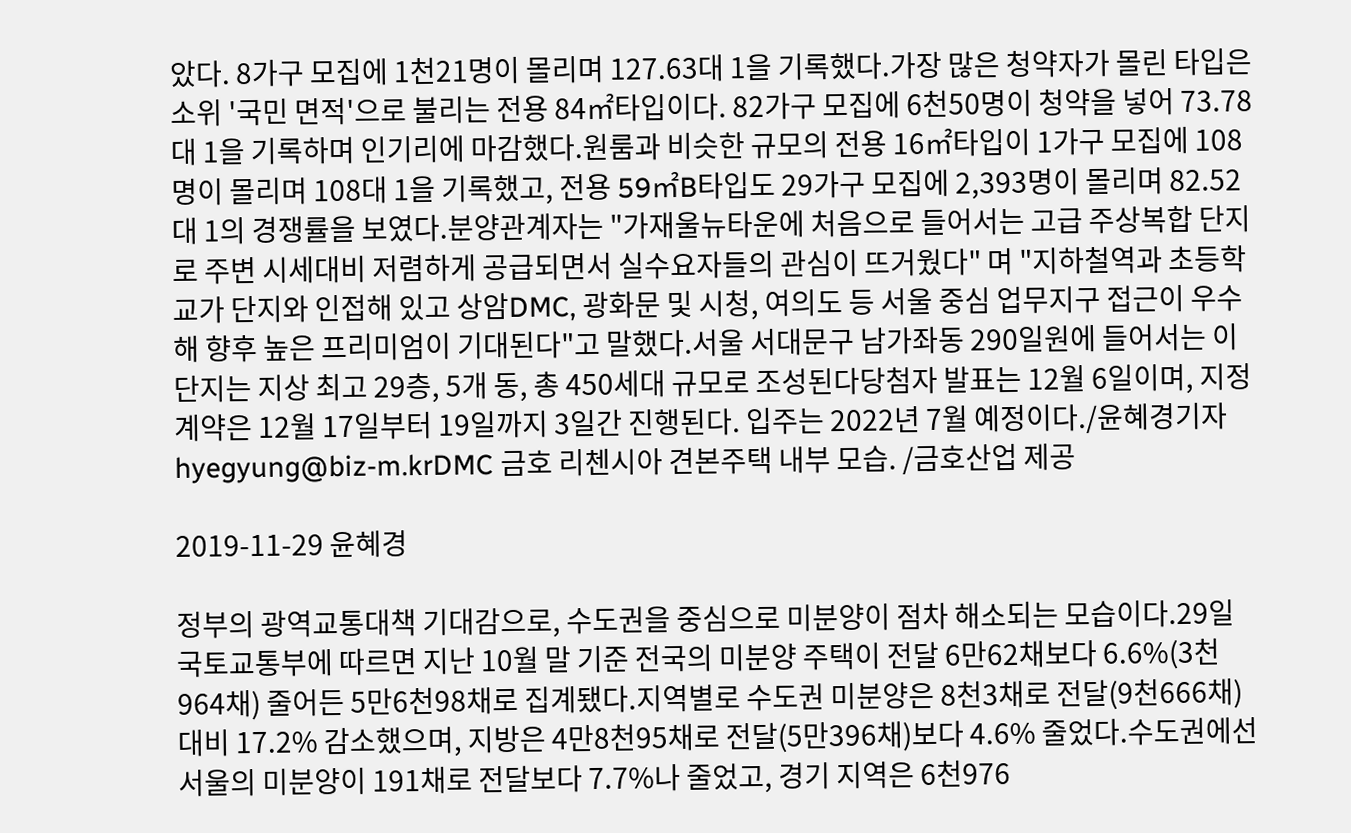았다. 8가구 모집에 1천21명이 몰리며 127.63대 1을 기록했다.가장 많은 청약자가 몰린 타입은 소위 '국민 면적'으로 불리는 전용 84㎡타입이다. 82가구 모집에 6천50명이 청약을 넣어 73.78대 1을 기록하며 인기리에 마감했다.원룸과 비슷한 규모의 전용 16㎡타입이 1가구 모집에 108명이 몰리며 108대 1을 기록했고, 전용 59㎡B타입도 29가구 모집에 2,393명이 몰리며 82.52대 1의 경쟁률을 보였다.분양관계자는 "가재울뉴타운에 처음으로 들어서는 고급 주상복합 단지로 주변 시세대비 저렴하게 공급되면서 실수요자들의 관심이 뜨거웠다" 며 "지하철역과 초등학교가 단지와 인접해 있고 상암DMC, 광화문 및 시청, 여의도 등 서울 중심 업무지구 접근이 우수해 향후 높은 프리미엄이 기대된다"고 말했다.서울 서대문구 남가좌동 290일원에 들어서는 이 단지는 지상 최고 29층, 5개 동, 총 450세대 규모로 조성된다당첨자 발표는 12월 6일이며, 지정계약은 12월 17일부터 19일까지 3일간 진행된다. 입주는 2022년 7월 예정이다./윤혜경기자 hyegyung@biz-m.krDMC 금호 리첸시아 견본주택 내부 모습. /금호산업 제공

2019-11-29 윤혜경

정부의 광역교통대책 기대감으로, 수도권을 중심으로 미분양이 점차 해소되는 모습이다.29일 국토교통부에 따르면 지난 10월 말 기준 전국의 미분양 주택이 전달 6만62채보다 6.6%(3천964채) 줄어든 5만6천98채로 집계됐다.지역별로 수도권 미분양은 8천3채로 전달(9천666채) 대비 17.2% 감소했으며, 지방은 4만8천95채로 전달(5만396채)보다 4.6% 줄었다.수도권에선 서울의 미분양이 191채로 전달보다 7.7%나 줄었고, 경기 지역은 6천976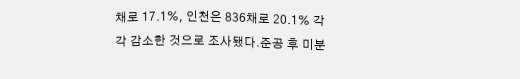채로 17.1%, 인천은 836채로 20.1% 각각 감소한 것으로 조사됐다.준공 후 미분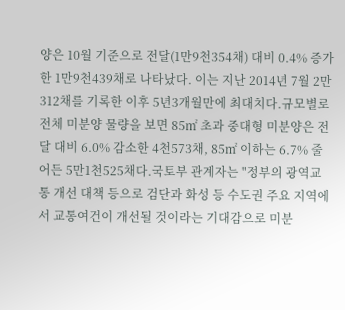양은 10월 기준으로 전달(1만9천354채) 대비 0.4% 증가한 1만9천439채로 나타났다. 이는 지난 2014년 7월 2만312채를 기록한 이후 5년3개월만에 최대치다.규모별로 전체 미분양 물량을 보면 85㎡ 초과 중대형 미분양은 전달 대비 6.0% 감소한 4천573채, 85㎡ 이하는 6.7% 줄어든 5만1천525채다.국토부 관계자는 "정부의 광역교통 개선 대책 등으로 검단과 화성 등 수도권 주요 지역에서 교통여건이 개선될 것이라는 기대감으로 미분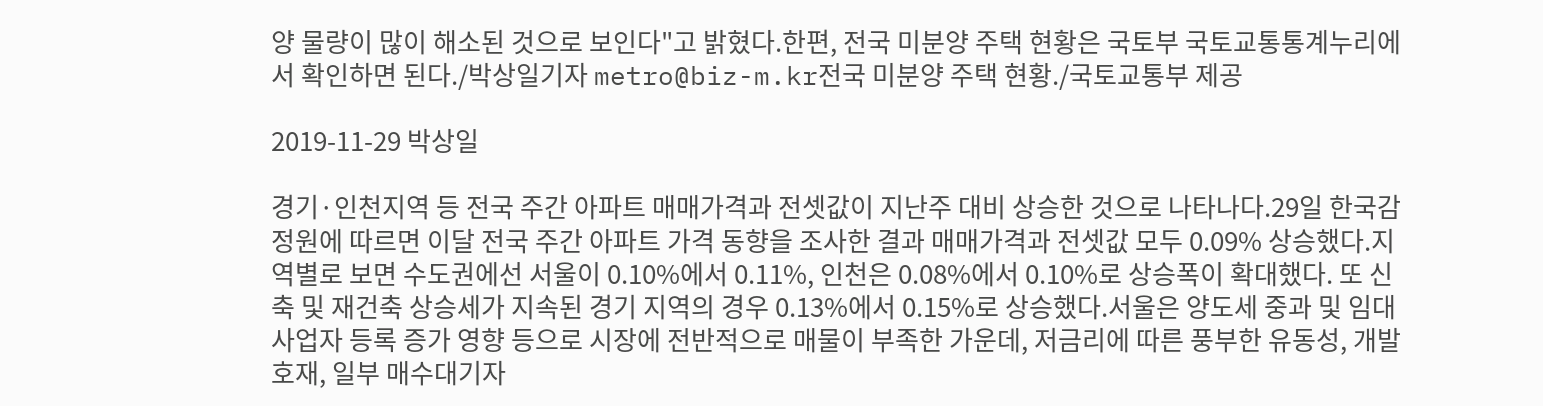양 물량이 많이 해소된 것으로 보인다"고 밝혔다.한편, 전국 미분양 주택 현황은 국토부 국토교통통계누리에서 확인하면 된다./박상일기자 metro@biz-m.kr전국 미분양 주택 현황./국토교통부 제공

2019-11-29 박상일

경기·인천지역 등 전국 주간 아파트 매매가격과 전셋값이 지난주 대비 상승한 것으로 나타나다.29일 한국감정원에 따르면 이달 전국 주간 아파트 가격 동향을 조사한 결과 매매가격과 전셋값 모두 0.09% 상승했다.지역별로 보면 수도권에선 서울이 0.10%에서 0.11%, 인천은 0.08%에서 0.10%로 상승폭이 확대했다. 또 신축 및 재건축 상승세가 지속된 경기 지역의 경우 0.13%에서 0.15%로 상승했다.서울은 양도세 중과 및 임대사업자 등록 증가 영향 등으로 시장에 전반적으로 매물이 부족한 가운데, 저금리에 따른 풍부한 유동성, 개발호재, 일부 매수대기자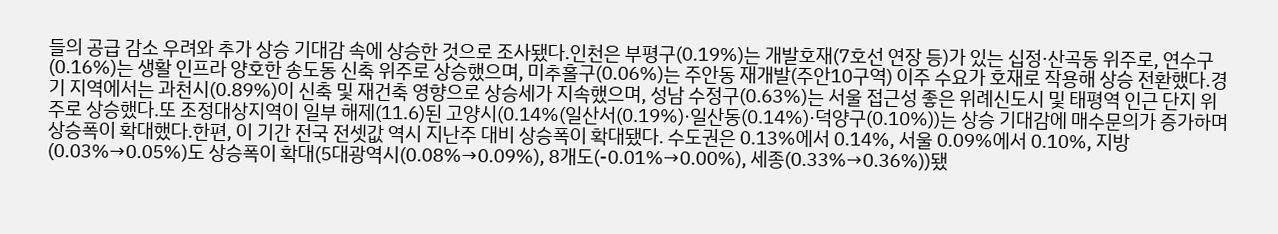들의 공급 감소 우려와 추가 상승 기대감 속에 상승한 것으로 조사됐다.인천은 부평구(0.19%)는 개발호재(7호선 연장 등)가 있는 십정·산곡동 위주로, 연수구(0.16%)는 생활 인프라 양호한 송도동 신축 위주로 상승했으며, 미추홀구(0.06%)는 주안동 재개발(주안10구역) 이주 수요가 호재로 작용해 상승 전환했다.경기 지역에서는 과천시(0.89%)이 신축 및 재건축 영향으로 상승세가 지속했으며, 성남 수정구(0.63%)는 서울 접근성 좋은 위례신도시 및 태평역 인근 단지 위주로 상승했다.또 조정대상지역이 일부 해제(11.6)된 고양시(0.14%(일산서(0.19%)·일산동(0.14%)·덕양구(0.10%))는 상승 기대감에 매수문의가 증가하며 상승폭이 확대했다.한편, 이 기간 전국 전셋값 역시 지난주 대비 상승폭이 확대됐다. 수도권은 0.13%에서 0.14%, 서울 0.09%에서 0.10%, 지방(0.03%→0.05%)도 상승폭이 확대(5대광역시(0.08%→0.09%), 8개도(-0.01%→0.00%), 세종(0.33%→0.36%))됐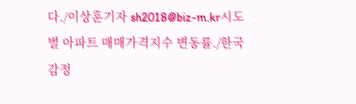다./이상훈기자 sh2018@biz-m.kr시도별 아파트 매매가격지수 변동률./한국감정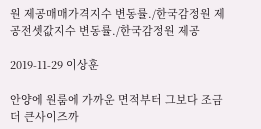원 제공매매가격지수 변동률./한국감정원 제공전셋값지수 변동률./한국감정원 제공

2019-11-29 이상훈

안양에 원룸에 가까운 면적부터 그보다 조금 더 큰사이즈까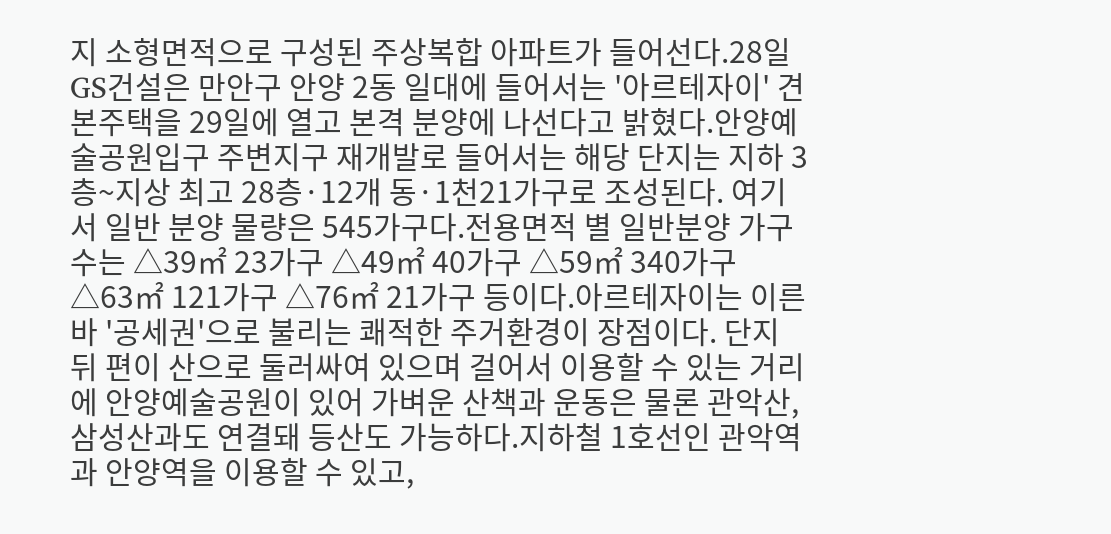지 소형면적으로 구성된 주상복합 아파트가 들어선다.28일 GS건설은 만안구 안양 2동 일대에 들어서는 '아르테자이' 견본주택을 29일에 열고 본격 분양에 나선다고 밝혔다.안양예술공원입구 주변지구 재개발로 들어서는 해당 단지는 지하 3층~지상 최고 28층·12개 동·1천21가구로 조성된다. 여기서 일반 분양 물량은 545가구다.전용면적 별 일반분양 가구 수는 △39㎡ 23가구 △49㎡ 40가구 △59㎡ 340가구 △63㎡ 121가구 △76㎡ 21가구 등이다.아르테자이는 이른바 '공세권'으로 불리는 쾌적한 주거환경이 장점이다. 단지 뒤 편이 산으로 둘러싸여 있으며 걸어서 이용할 수 있는 거리에 안양예술공원이 있어 가벼운 산책과 운동은 물론 관악산, 삼성산과도 연결돼 등산도 가능하다.지하철 1호선인 관악역과 안양역을 이용할 수 있고,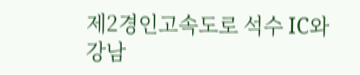제2경인고속도로 석수 IC와 강남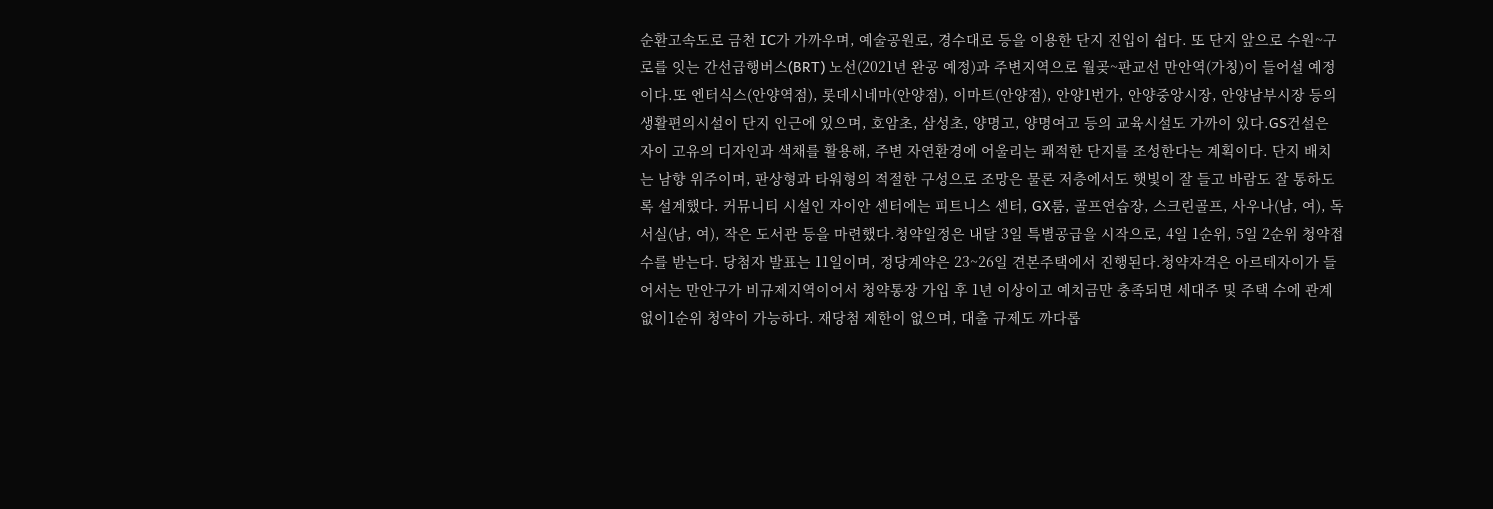순환고속도로 금천 IC가 가까우며, 예술공원로, 경수대로 등을 이용한 단지 진입이 쉽다. 또 단지 앞으로 수원~구로를 잇는 간선급행버스(BRT) 노선(2021년 완공 예정)과 주변지역으로 월곶~판교선 만안역(가칭)이 들어설 예정이다.또 엔터식스(안양역점), 롯데시네마(안양점), 이마트(안양점), 안양1번가, 안양중앙시장, 안양남부시장 등의 생활편의시설이 단지 인근에 있으며, 호암초, 삼성초, 양명고, 양명여고 등의 교육시설도 가까이 있다.GS건설은 자이 고유의 디자인과 색채를 활용해, 주변 자연환경에 어울리는 쾌적한 단지를 조성한다는 계획이다. 단지 배치는 남향 위주이며, 판상형과 타워형의 적절한 구성으로 조망은 물론 저층에서도 햇빛이 잘 들고 바람도 잘 통하도록 설계했다. 커뮤니티 시설인 자이안 센터에는 피트니스 센터, GX룸, 골프연습장, 스크린골프, 사우나(남, 여), 독서실(남, 여), 작은 도서관 등을 마련했다.청약일정은 내달 3일 특별공급을 시작으로, 4일 1순위, 5일 2순위 청약접수를 받는다. 당첨자 발표는 11일이며, 정당계약은 23~26일 견본주택에서 진행된다.청약자격은 아르테자이가 들어서는 만안구가 비규제지역이어서 청약통장 가입 후 1년 이상이고 예치금만 충족되면 세대주 및 주택 수에 관계없이1순위 청약이 가능하다. 재당첨 제한이 없으며, 대출 규제도 까다롭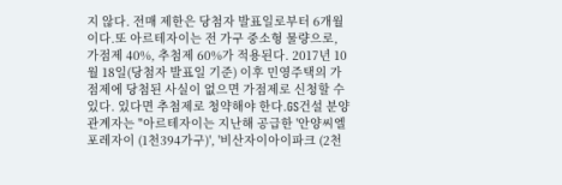지 않다. 전매 제한은 당첨자 발표일로부터 6개월이다.또 아르테자이는 전 가구 중소형 물량으로, 가점제 40%, 추첨제 60%가 적용된다. 2017년 10월 18일(당첨자 발표일 기준) 이후 민영주택의 가점제에 당첨된 사실이 없으면 가점제로 신청할 수 있다. 있다면 추첨제로 청약해야 한다.GS건설 분양관계자는 "아르테자이는 지난해 공급한 '안양씨엘포레자이 (1천394가구)', '비산자이아이파크 (2천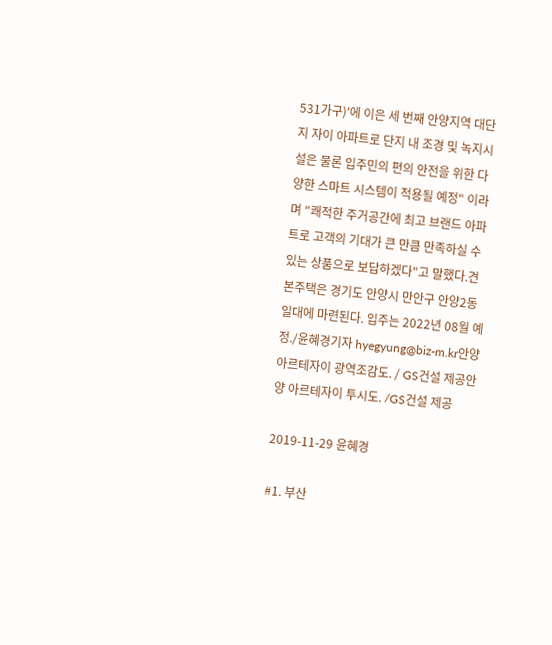531가구)'에 이은 세 번째 안양지역 대단지 자이 아파트로 단지 내 조경 및 녹지시설은 물론 입주민의 편의 안전을 위한 다양한 스마트 시스템이 적용될 예정" 이라며 "쾌적한 주거공간에 최고 브랜드 아파트로 고객의 기대가 큰 만큼 만족하실 수 있는 상품으로 보답하겠다"고 말했다.견본주택은 경기도 안양시 만안구 안양2동 일대에 마련된다. 입주는 2022년 08월 예정./윤혜경기자 hyegyung@biz-m.kr안양 아르테자이 광역조감도. / GS건설 제공안양 아르테자이 투시도. /GS건설 제공

2019-11-29 윤혜경

#1. 부산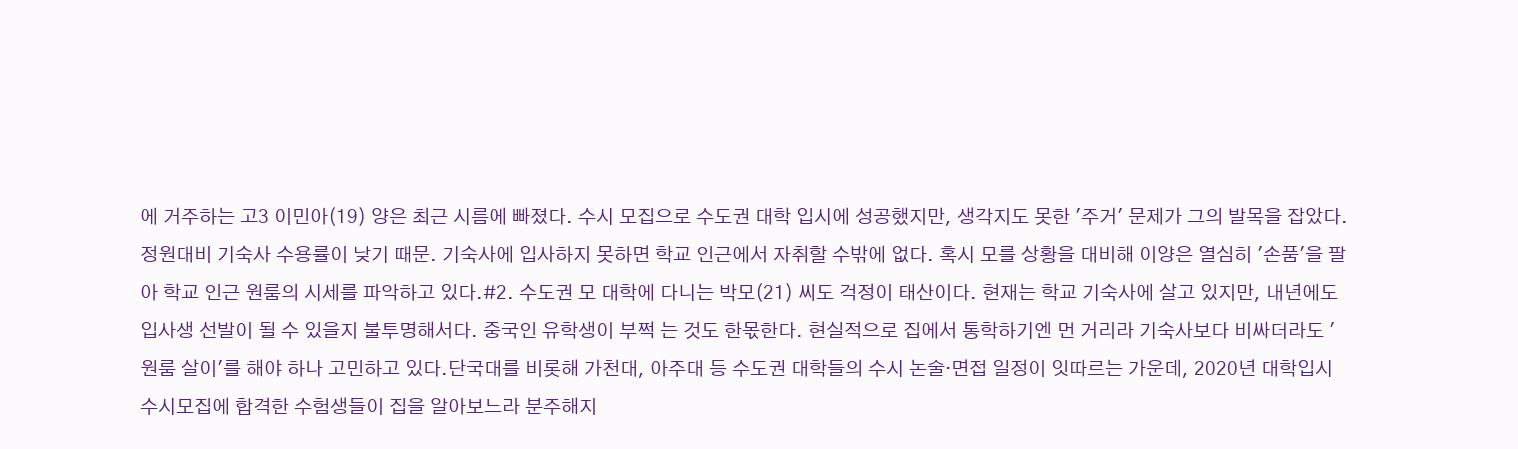에 거주하는 고3 이민아(19) 양은 최근 시름에 빠졌다. 수시 모집으로 수도권 대학 입시에 성공했지만, 생각지도 못한 '주거' 문제가 그의 발목을 잡았다. 정원대비 기숙사 수용률이 낮기 때문. 기숙사에 입사하지 못하면 학교 인근에서 자취할 수밖에 없다. 혹시 모를 상황을 대비해 이양은 열심히 '손품'을 팔아 학교 인근 원룸의 시세를 파악하고 있다.#2. 수도권 모 대학에 다니는 박모(21) 씨도 걱정이 태산이다. 현재는 학교 기숙사에 살고 있지만, 내년에도 입사생 선발이 될 수 있을지 불투명해서다. 중국인 유학생이 부쩍 는 것도 한몫한다. 현실적으로 집에서 통학하기엔 먼 거리라 기숙사보다 비싸더라도 '원룸 살이'를 해야 하나 고민하고 있다.단국대를 비롯해 가천대, 아주대 등 수도권 대학들의 수시 논술·면접 일정이 잇따르는 가운데, 2020년 대학입시 수시모집에 합격한 수험생들이 집을 알아보느라 분주해지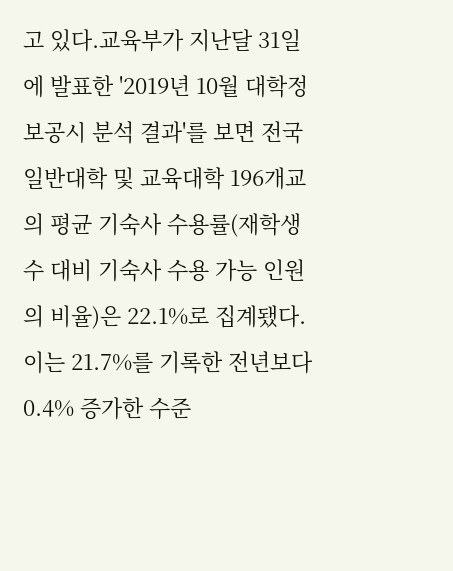고 있다.교육부가 지난달 31일에 발표한 '2019년 10월 대학정보공시 분석 결과'를 보면 전국 일반대학 및 교육대학 196개교의 평균 기숙사 수용률(재학생 수 대비 기숙사 수용 가능 인원의 비율)은 22.1%로 집계됐다. 이는 21.7%를 기록한 전년보다 0.4% 증가한 수준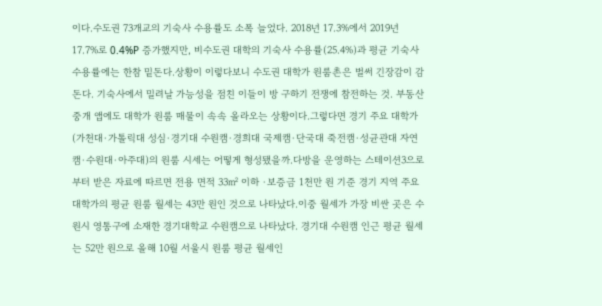이다.수도권 73개교의 기숙사 수용률도 소폭 늘었다. 2018년 17.3%에서 2019년 17.7%로 0.4%P 증가했지만, 비수도권 대학의 기숙사 수용률(25.4%)과 평균 기숙사 수용률에는 한참 밑돈다.상황이 이렇다보니 수도권 대학가 원룸촌은 벌써 긴장감이 감돈다. 기숙사에서 밀려날 가능성을 점친 이들이 방 구하기 전쟁에 참전하는 것. 부동산 중개 앱에도 대학가 원룸 매물이 속속 올라오는 상황이다.그렇다면 경기 주요 대학가(가천대·가톨릭대 성심·경기대 수원캠·경희대 국제캠·단국대 죽전캠·성균관대 자연캠·수원대·아주대)의 원룸 시세는 어떻게 형성됐을까.다방을 운영하는 스테이션3으로부터 받은 자료에 따르면 전용 면적 33㎡ 이하 ·보증금 1천만 원 기준 경기 지역 주요 대학가의 평균 원룸 월세는 43만 원인 것으로 나타났다.이중 월세가 가장 비싼 곳은 수원시 영통구에 소재한 경기대학교 수원캠으로 나타났다. 경기대 수원캠 인근 평균 월세는 52만 원으로 올해 10월 서울시 원룸 평균 월세인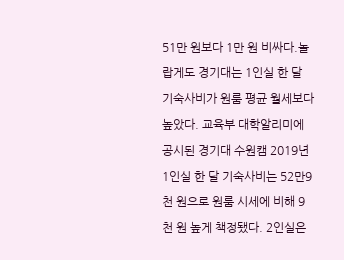51만 원보다 1만 원 비싸다.놀랍게도 경기대는 1인실 한 달 기숙사비가 원룸 평균 월세보다 높았다. 교육부 대학알리미에 공시된 경기대 수원캠 2019년 1인실 한 달 기숙사비는 52만9천 원으로 원룸 시세에 비해 9천 원 높게 책정됐다. 2인실은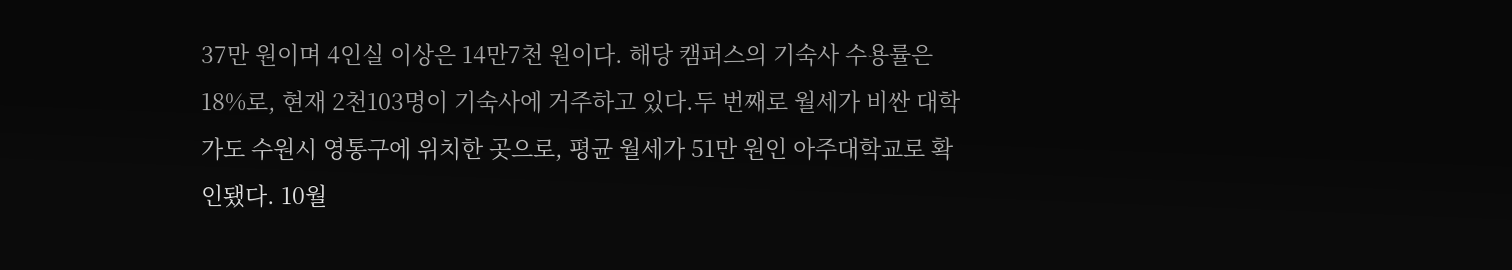37만 원이며 4인실 이상은 14만7천 원이다. 해당 캠퍼스의 기숙사 수용률은 18%로, 현재 2천103명이 기숙사에 거주하고 있다.두 번째로 월세가 비싼 대학가도 수원시 영통구에 위치한 곳으로, 평균 월세가 51만 원인 아주대학교로 확인됐다. 10월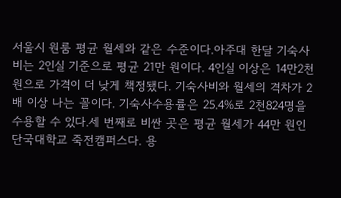서울시 원룸 평균 월세와 같은 수준이다.아주대 한달 기숙사비는 2인실 기준으로 평균 21만 원이다. 4인실 이상은 14만2천 원으로 가격이 더 낮게 책정됐다. 기숙사비와 월세의 격차가 2배 이상 나는 꼴이다. 기숙사수용률은 25.4%로 2천824명을 수용할 수 있다.세 번째로 비싼 곳은 평균 월세가 44만 원인 단국대학교 죽전캠퍼스다. 용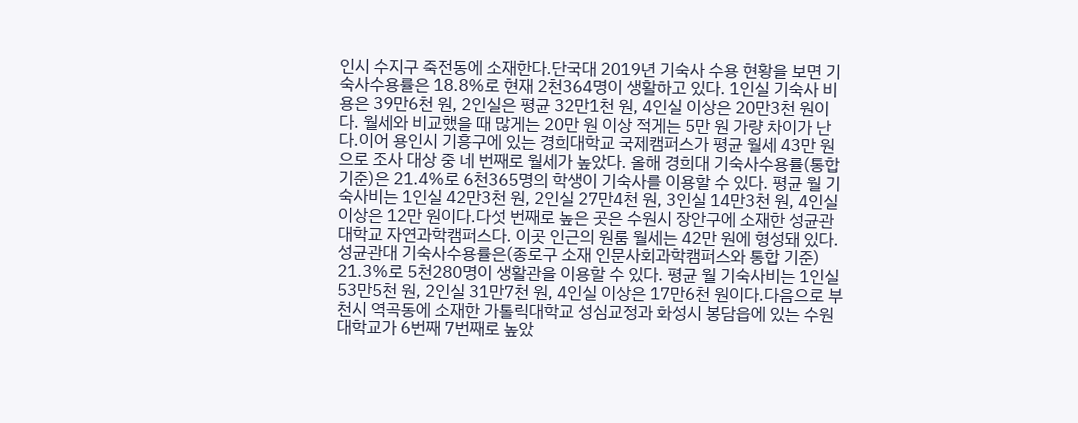인시 수지구 죽전동에 소재한다.단국대 2019년 기숙사 수용 현황을 보면 기숙사수용률은 18.8%로 현재 2천364명이 생활하고 있다. 1인실 기숙사 비용은 39만6천 원, 2인실은 평균 32만1천 원, 4인실 이상은 20만3천 원이다. 월세와 비교했을 때 많게는 20만 원 이상 적게는 5만 원 가량 차이가 난다.이어 용인시 기흥구에 있는 경희대학교 국제캠퍼스가 평균 월세 43만 원으로 조사 대상 중 네 번째로 월세가 높았다. 올해 경희대 기숙사수용률(통합 기준)은 21.4%로 6천365명의 학생이 기숙사를 이용할 수 있다. 평균 월 기숙사비는 1인실 42만3천 원, 2인실 27만4천 원, 3인실 14만3천 원, 4인실 이상은 12만 원이다.다섯 번째로 높은 곳은 수원시 장안구에 소재한 성균관대학교 자연과학캠퍼스다. 이곳 인근의 원룸 월세는 42만 원에 형성돼 있다. 성균관대 기숙사수용률은(종로구 소재 인문사회과학캠퍼스와 통합 기준) 21.3%로 5천280명이 생활관을 이용할 수 있다. 평균 월 기숙사비는 1인실 53만5천 원, 2인실 31만7천 원, 4인실 이상은 17만6천 원이다.다음으로 부천시 역곡동에 소재한 가톨릭대학교 성심교정과 화성시 봉담읍에 있는 수원대학교가 6번째 7번째로 높았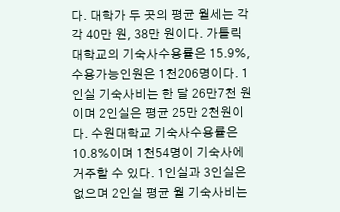다. 대학가 두 곳의 평균 월세는 각각 40만 원, 38만 원이다. 가톨릭대학교의 기숙사수용률은 15.9%, 수용가능인원은 1천206명이다. 1인실 기숙사비는 한 달 26만7천 원이며 2인실은 평균 25만 2천원이다. 수원대학교 기숙사수용률은 10.8%이며 1천54명이 기숙사에 거주할 수 있다. 1인실과 3인실은 없으며 2인실 평균 월 기숙사비는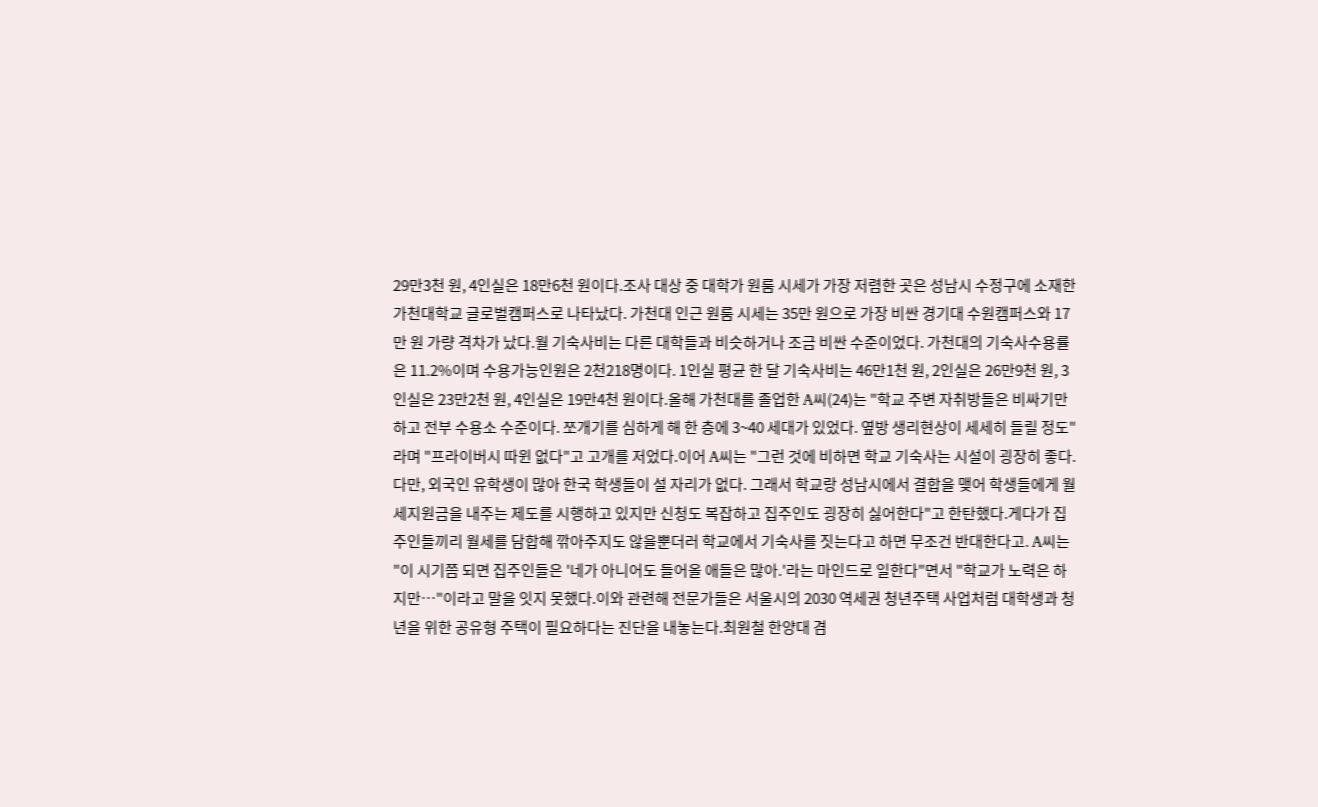29만3천 원, 4인실은 18만6천 원이다.조사 대상 중 대학가 원룸 시세가 가장 저렴한 곳은 성남시 수정구에 소재한 가천대학교 글로벌캠퍼스로 나타났다. 가천대 인근 원룸 시세는 35만 원으로 가장 비싼 경기대 수원캠퍼스와 17만 원 가량 격차가 났다.월 기숙사비는 다른 대학들과 비슷하거나 조금 비싼 수준이었다. 가천대의 기숙사수용률은 11.2%이며 수용가능인원은 2천218명이다. 1인실 평균 한 달 기숙사비는 46만1천 원, 2인실은 26만9천 원, 3인실은 23만2천 원, 4인실은 19만4천 원이다.올해 가천대를 졸업한 A씨(24)는 "학교 주변 자취방들은 비싸기만 하고 전부 수용소 수준이다. 쪼개기를 심하게 해 한 층에 3~40 세대가 있었다. 옆방 생리현상이 세세히 들릴 정도"라며 "프라이버시 따윈 없다"고 고개를 저었다.이어 A씨는 "그런 것에 비하면 학교 기숙사는 시설이 굉장히 좋다. 다만, 외국인 유학생이 많아 한국 학생들이 설 자리가 없다. 그래서 학교랑 성남시에서 결합을 맺어 학생들에게 월세지원금을 내주는 제도를 시행하고 있지만 신청도 복잡하고 집주인도 굉장히 싫어한다"고 한탄했다.게다가 집주인들끼리 월세를 담합해 깎아주지도 않을뿐더러 학교에서 기숙사를 짓는다고 하면 무조건 반대한다고. A씨는 "이 시기쯤 되면 집주인들은 '네가 아니어도 들어올 애들은 많아.'라는 마인드로 일한다"면서 "학교가 노력은 하지만…"이라고 말을 잇지 못했다.이와 관련해 전문가들은 서울시의 2030 역세권 청년주택 사업처럼 대학생과 청년을 위한 공유형 주택이 필요하다는 진단을 내놓는다.최원철 한양대 겸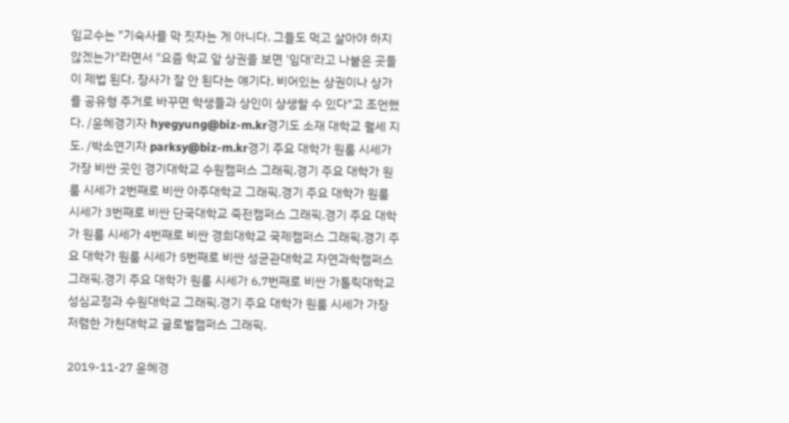임교수는 "기숙사를 막 짓자는 게 아니다. 그들도 먹고 살아야 하지 않겠는가"라면서 "요즘 학교 앞 상권을 보면 '임대'라고 나붙은 곳들이 제법 된다. 장사가 잘 안 된다는 얘기다. 비어있는 상권이나 상가를 공유형 주거로 바꾸면 학생들과 상인이 상생할 수 있다"고 조언했다. /윤혜경기자 hyegyung@biz-m.kr경기도 소재 대학교 월세 지도. /박소연기자 parksy@biz-m.kr경기 주요 대학가 원룸 시세가 가장 비싼 곳인 경기대학교 수원캠퍼스 그래픽.경기 주요 대학가 원룸 시세가 2번째로 비싼 아주대학교 그래픽.경기 주요 대학가 원룸 시세가 3번째로 비싼 단국대학교 죽전캠퍼스 그래픽.경기 주요 대학가 원룸 시세가 4번째로 비싼 경희대학교 국제캠퍼스 그래픽.경기 주요 대학가 원룸 시세가 5번째로 비싼 성균관대학교 자연과학캠퍼스 그래픽.경기 주요 대학가 원룸 시세가 6,7번째로 비싼 가톨릭대학교 성심교정과 수원대학교 그래픽.경기 주요 대학가 원룸 시세가 가장 저렴한 가천대학교 글로벌캠퍼스 그래픽.

2019-11-27 윤혜경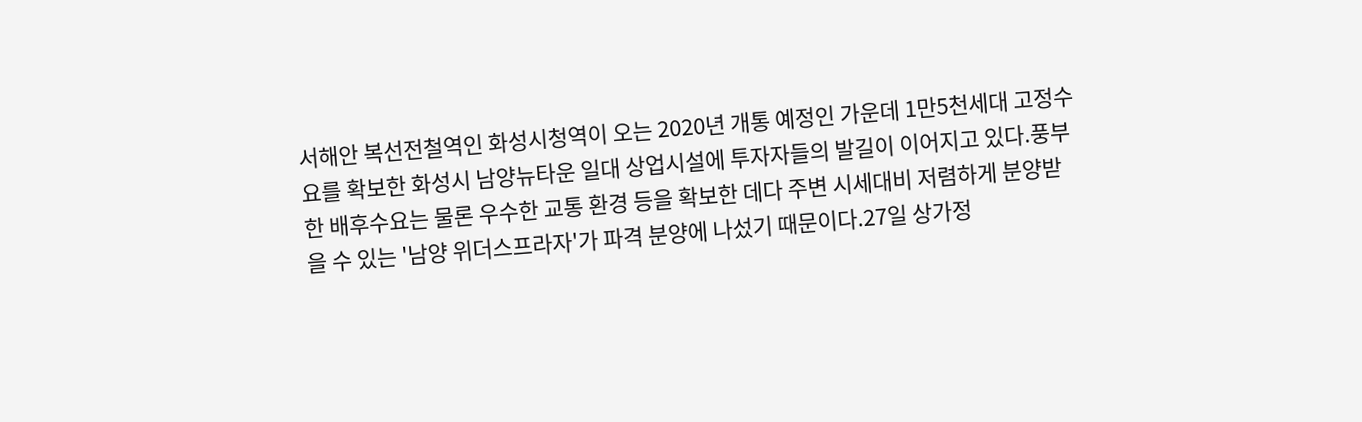서해안 복선전철역인 화성시청역이 오는 2020년 개통 예정인 가운데 1만5천세대 고정수요를 확보한 화성시 남양뉴타운 일대 상업시설에 투자자들의 발길이 이어지고 있다.풍부한 배후수요는 물론 우수한 교통 환경 등을 확보한 데다 주변 시세대비 저렴하게 분양받을 수 있는 '남양 위더스프라자'가 파격 분양에 나섰기 때문이다.27일 상가정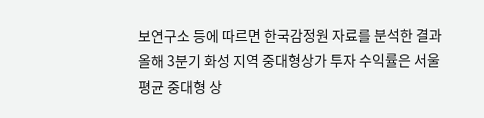보연구소 등에 따르면 한국감정원 자료를 분석한 결과 올해 3분기 화성 지역 중대형상가 투자 수익률은 서울 평균 중대형 상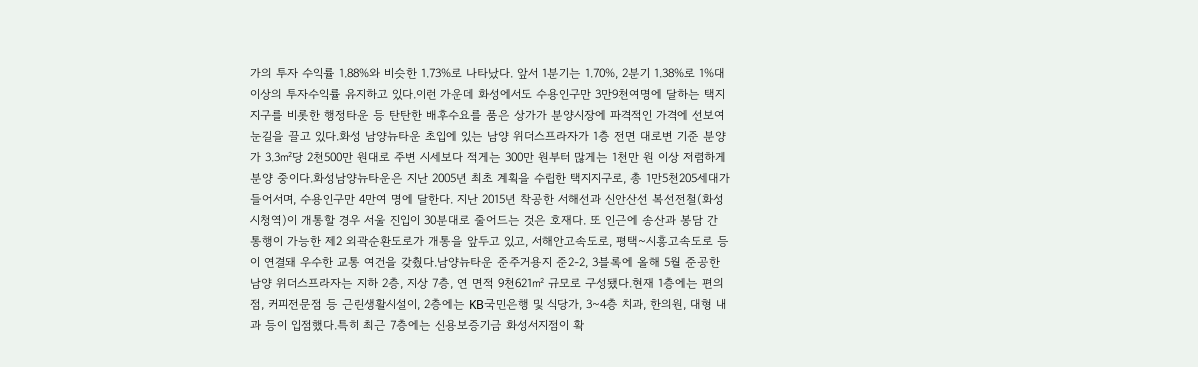가의 투자 수익률 1.88%와 비슷한 1.73%로 나타났다. 앞서 1분기는 1.70%, 2분기 1.38%로 1%대 이상의 투자수익률 유지하고 있다.이런 가운데 화성에서도 수용인구만 3만9천여명에 달하는 택지지구를 비롯한 행정타운 등 탄탄한 배후수요를 품은 상가가 분양시장에 파격적인 가격에 선보여 눈길을 끌고 있다.화성 남양뉴타운 초입에 있는 남양 위더스프라자가 1층 전면 대로변 기준 분양가 3.3㎡당 2천500만 원대로 주변 시세보다 적게는 300만 원부터 많게는 1천만 원 이상 저렴하게 분양 중이다.화성남양뉴타운은 지난 2005년 최초 계획을 수립한 택지지구로, 총 1만5천205세대가 들어서며, 수용인구만 4만여 명에 달한다. 지난 2015년 착공한 서해선과 신안산선 복선전철(화성시청역)이 개통할 경우 서울 진입이 30분대로 줄어드는 것은 호재다. 또 인근에 송산과 봉담 간 통행이 가능한 제2 외곽순환도로가 개통을 앞두고 있고, 서해안고속도로, 평택~시흥고속도로 등이 연결돼 우수한 교통 여건을 갖췄다.남양뉴타운 준주거용지 준2-2, 3블록에 올해 5월 준공한 남양 위더스프라자는 지하 2층, 지상 7층, 연 면적 9천621㎡ 규모로 구성됐다.현재 1층에는 편의점, 커피전문점 등 근린생활시설이, 2층에는 KB국민은행 및 식당가, 3~4층 치과, 한의원, 대형 내과 등이 입점했다.특히 최근 7층에는 신용보증기금 화성서지점이 확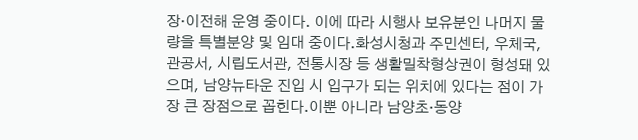장·이전해 운영 중이다. 이에 따라 시행사 보유분인 나머지 물량을 특별분양 및 임대 중이다.화성시청과 주민센터, 우체국, 관공서, 시립도서관, 전통시장 등 생활밀착형상권이 형성돼 있으며, 남양뉴타운 진입 시 입구가 되는 위치에 있다는 점이 가장 큰 장점으로 꼽힌다.이뿐 아니라 남양초·동양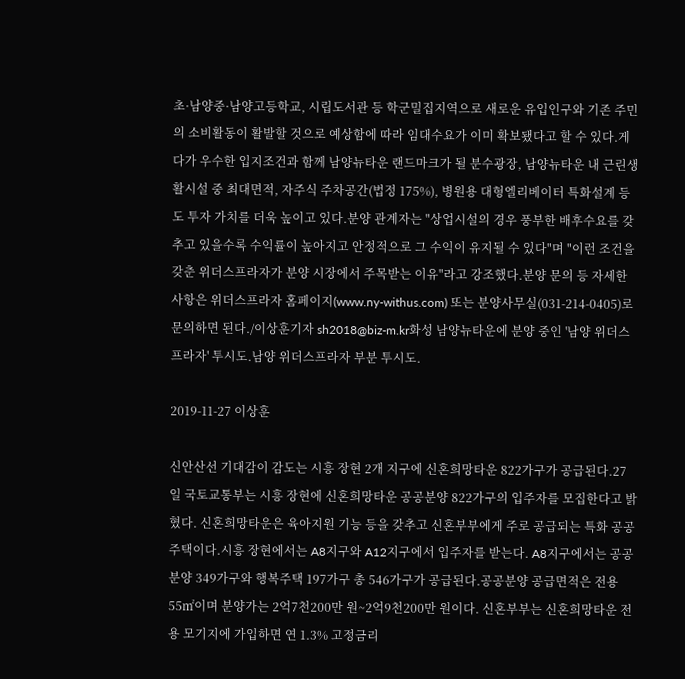초·남양중·남양고등학교, 시립도서관 등 학군밀집지역으로 새로운 유입인구와 기존 주민의 소비활동이 활발할 것으로 예상함에 따라 임대수요가 이미 확보됐다고 할 수 있다.게다가 우수한 입지조건과 함께 남양뉴타운 랜드마크가 될 분수광장, 남양뉴타운 내 근린생활시설 중 최대면적, 자주식 주차공간(법정 175%), 병원용 대형엘리베이터 특화설계 등도 투자 가치를 더욱 높이고 있다.분양 관계자는 "상업시설의 경우 풍부한 배후수요를 갖추고 있을수록 수익률이 높아지고 안정적으로 그 수익이 유지될 수 있다"며 "이런 조건을 갖춘 위더스프라자가 분양 시장에서 주목받는 이유"라고 강조했다.분양 문의 등 자세한 사항은 위더스프라자 홈페이지(www.ny-withus.com) 또는 분양사무실(031-214-0405)로 문의하면 된다./이상훈기자 sh2018@biz-m.kr화성 남양뉴타운에 분양 중인 '남양 위더스프라자' 투시도.남양 위더스프라자 부분 투시도.

2019-11-27 이상훈

신안산선 기대감이 감도는 시흥 장현 2개 지구에 신혼희망타운 822가구가 공급된다.27일 국토교통부는 시흥 장현에 신혼희망타운 공공분양 822가구의 입주자를 모집한다고 밝혔다. 신혼희망타운은 육아지원 기능 등을 갖추고 신혼부부에게 주로 공급되는 특화 공공주택이다.시흥 장현에서는 A8지구와 A12지구에서 입주자를 받는다. A8지구에서는 공공분양 349가구와 행복주택 197가구 총 546가구가 공급된다.공공분양 공급면적은 전용 55㎡이며 분양가는 2억7천200만 원~2억9천200만 원이다. 신혼부부는 신혼희망타운 전용 모기지에 가입하면 연 1.3% 고정금리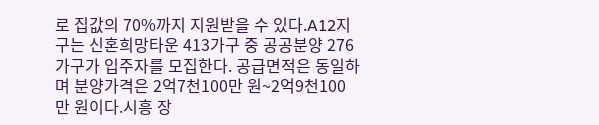로 집값의 70%까지 지원받을 수 있다.A12지구는 신혼희망타운 413가구 중 공공분양 276가구가 입주자를 모집한다. 공급면적은 동일하며 분양가격은 2억7천100만 원~2억9천100만 원이다.시흥 장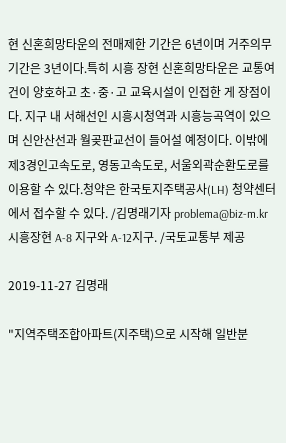현 신혼희망타운의 전매제한 기간은 6년이며 거주의무 기간은 3년이다.특히 시흥 장현 신혼희망타운은 교통여건이 양호하고 초·중·고 교육시설이 인접한 게 장점이다. 지구 내 서해선인 시흥시청역과 시흥능곡역이 있으며 신안산선과 월곶판교선이 들어설 예정이다. 이밖에 제3경인고속도로, 영동고속도로, 서울외곽순환도로를 이용할 수 있다.청약은 한국토지주택공사(LH) 청약센터에서 접수할 수 있다. /김명래기자 problema@biz-m.kr시흥장현 A-8 지구와 A-12지구. /국토교통부 제공

2019-11-27 김명래

"지역주택조합아파트(지주택)으로 시작해 일반분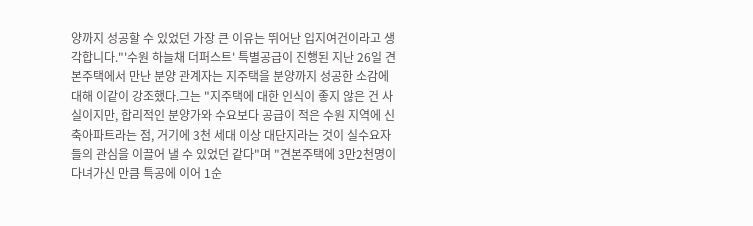양까지 성공할 수 있었던 가장 큰 이유는 뛰어난 입지여건이라고 생각합니다."'수원 하늘채 더퍼스트' 특별공급이 진행된 지난 26일 견본주택에서 만난 분양 관계자는 지주택을 분양까지 성공한 소감에 대해 이같이 강조했다.그는 "지주택에 대한 인식이 좋지 않은 건 사실이지만, 합리적인 분양가와 수요보다 공급이 적은 수원 지역에 신축아파트라는 점, 거기에 3천 세대 이상 대단지라는 것이 실수요자들의 관심을 이끌어 낼 수 있었던 같다"며 "견본주택에 3만2천명이 다녀가신 만큼 특공에 이어 1순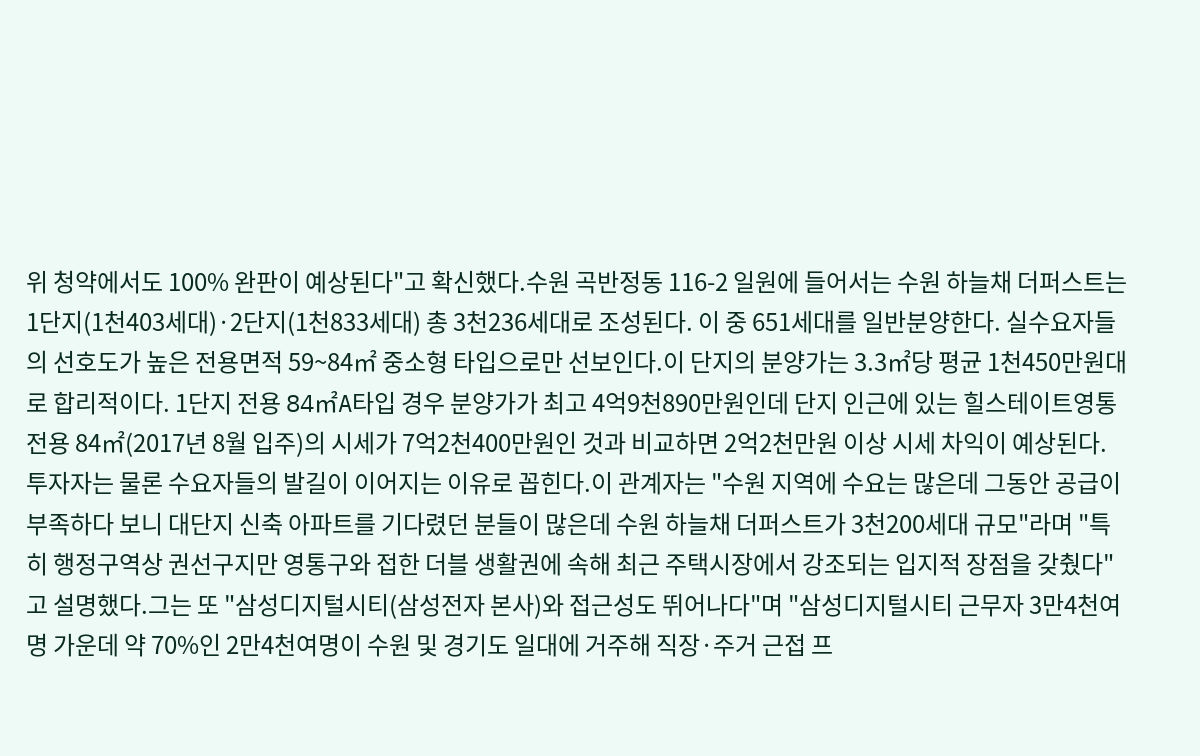위 청약에서도 100% 완판이 예상된다"고 확신했다.수원 곡반정동 116-2 일원에 들어서는 수원 하늘채 더퍼스트는 1단지(1천403세대)·2단지(1천833세대) 총 3천236세대로 조성된다. 이 중 651세대를 일반분양한다. 실수요자들의 선호도가 높은 전용면적 59~84㎡ 중소형 타입으로만 선보인다.이 단지의 분양가는 3.3㎡당 평균 1천450만원대로 합리적이다. 1단지 전용 84㎡A타입 경우 분양가가 최고 4억9천890만원인데 단지 인근에 있는 힐스테이트영통 전용 84㎡(2017년 8월 입주)의 시세가 7억2천400만원인 것과 비교하면 2억2천만원 이상 시세 차익이 예상된다. 투자자는 물론 수요자들의 발길이 이어지는 이유로 꼽힌다.이 관계자는 "수원 지역에 수요는 많은데 그동안 공급이 부족하다 보니 대단지 신축 아파트를 기다렸던 분들이 많은데 수원 하늘채 더퍼스트가 3천200세대 규모"라며 "특히 행정구역상 권선구지만 영통구와 접한 더블 생활권에 속해 최근 주택시장에서 강조되는 입지적 장점을 갖췄다"고 설명했다.그는 또 "삼성디지털시티(삼성전자 본사)와 접근성도 뛰어나다"며 "삼성디지털시티 근무자 3만4천여 명 가운데 약 70%인 2만4천여명이 수원 및 경기도 일대에 거주해 직장·주거 근접 프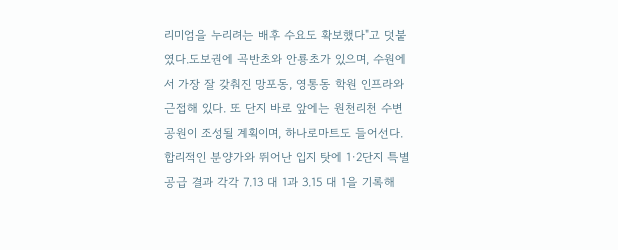리미엄을 누리려는 배후 수요도 확보했다"고 덧붙였다.도보권에 곡반초와 안룡초가 있으며, 수원에서 가장 잘 갖춰진 망포동, 영통동 학원 인프라와 근접해 있다. 또 단지 바로 앞에는 원천리천 수변공원이 조성될 계획이며, 하나로마트도 들어선다.합리적인 분양가와 뛰어난 입지 탓에 1·2단지 특별공급 결과 각각 7.13 대 1과 3.15 대 1을 기록해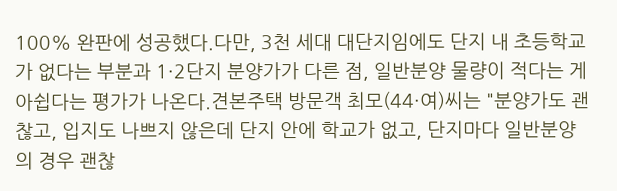100% 완판에 성공했다.다만, 3천 세대 대단지임에도 단지 내 초등학교가 없다는 부분과 1·2단지 분양가가 다른 점, 일반분양 물량이 적다는 게 아쉽다는 평가가 나온다.견본주택 방문객 최모(44·여)씨는 "분양가도 괜찮고, 입지도 나쁘지 않은데 단지 안에 학교가 없고, 단지마다 일반분양의 경우 괜찮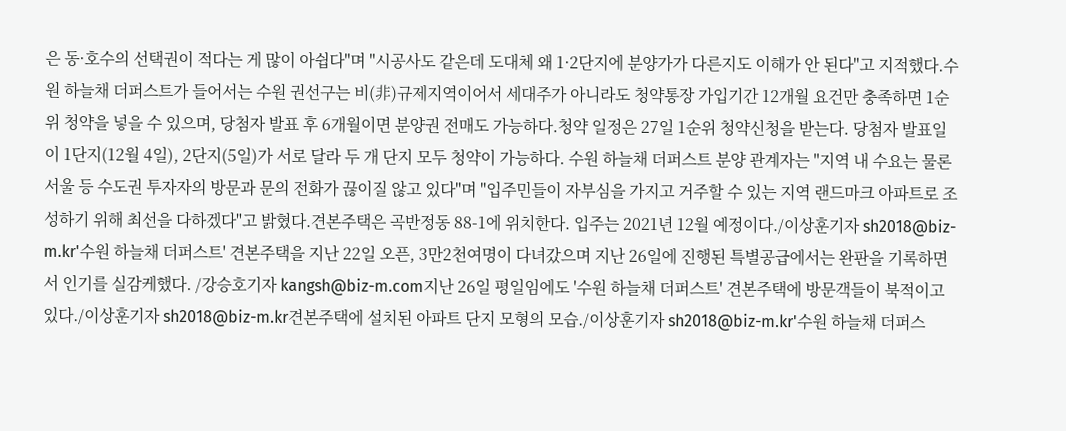은 동·호수의 선택권이 적다는 게 많이 아쉽다"며 "시공사도 같은데 도대체 왜 1·2단지에 분양가가 다른지도 이해가 안 된다"고 지적했다.수원 하늘채 더퍼스트가 들어서는 수원 권선구는 비(非)규제지역이어서 세대주가 아니라도 청약통장 가입기간 12개월 요건만 충족하면 1순위 청약을 넣을 수 있으며, 당첨자 발표 후 6개월이면 분양권 전매도 가능하다.청약 일정은 27일 1순위 청약신청을 받는다. 당첨자 발표일이 1단지(12월 4일), 2단지(5일)가 서로 달라 두 개 단지 모두 청약이 가능하다. 수원 하늘채 더퍼스트 분양 관계자는 "지역 내 수요는 물론 서울 등 수도권 투자자의 방문과 문의 전화가 끊이질 않고 있다"며 "입주민들이 자부심을 가지고 거주할 수 있는 지역 랜드마크 아파트로 조성하기 위해 최선을 다하겠다"고 밝혔다.견본주택은 곡반정동 88-1에 위치한다. 입주는 2021년 12월 예정이다./이상훈기자 sh2018@biz-m.kr'수원 하늘채 더퍼스트' 견본주택을 지난 22일 오픈, 3만2천여명이 다녀갔으며 지난 26일에 진행된 특별공급에서는 완판을 기록하면서 인기를 실감케했다. /강승호기자 kangsh@biz-m.com지난 26일 평일임에도 '수원 하늘채 더퍼스트' 견본주택에 방문객들이 북적이고 있다./이상훈기자 sh2018@biz-m.kr견본주택에 설치된 아파트 단지 모형의 모습./이상훈기자 sh2018@biz-m.kr'수원 하늘채 더퍼스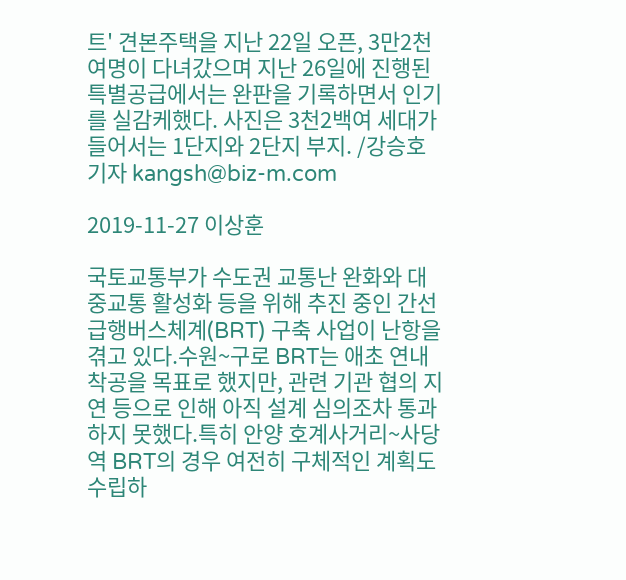트' 견본주택을 지난 22일 오픈, 3만2천여명이 다녀갔으며 지난 26일에 진행된 특별공급에서는 완판을 기록하면서 인기를 실감케했다. 사진은 3천2백여 세대가 들어서는 1단지와 2단지 부지. /강승호기자 kangsh@biz-m.com

2019-11-27 이상훈

국토교통부가 수도권 교통난 완화와 대중교통 활성화 등을 위해 추진 중인 간선급행버스체계(BRT) 구축 사업이 난항을 겪고 있다.수원~구로 BRT는 애초 연내 착공을 목표로 했지만, 관련 기관 협의 지연 등으로 인해 아직 설계 심의조차 통과하지 못했다.특히 안양 호계사거리~사당역 BRT의 경우 여전히 구체적인 계획도 수립하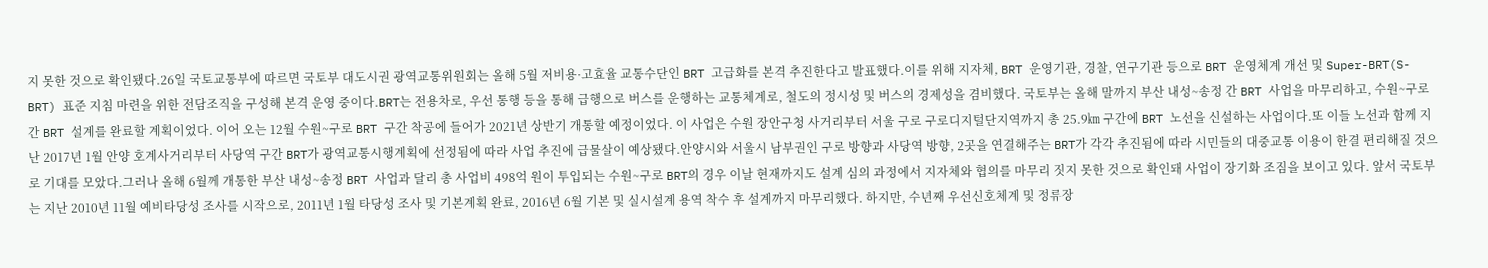지 못한 것으로 확인됐다.26일 국토교통부에 따르면 국토부 대도시권 광역교통위원회는 올해 5월 저비용·고효율 교통수단인 BRT 고급화를 본격 추진한다고 발표했다.이를 위해 지자체, BRT 운영기관, 경찰, 연구기관 등으로 BRT 운영체계 개선 및 Super-BRT(S-BRT) 표준 지침 마련을 위한 전담조직을 구성해 본격 운영 중이다.BRT는 전용차로, 우선 통행 등을 통해 급행으로 버스를 운행하는 교통체계로, 철도의 정시성 및 버스의 경제성을 겸비했다. 국토부는 올해 말까지 부산 내성~송정 간 BRT 사업을 마무리하고, 수원~구로 간 BRT 설계를 완료할 계획이었다. 이어 오는 12월 수원~구로 BRT 구간 착공에 들어가 2021년 상반기 개통할 예정이었다. 이 사업은 수원 장안구청 사거리부터 서울 구로 구로디지털단지역까지 총 25.9㎞ 구간에 BRT 노선을 신설하는 사업이다.또 이들 노선과 함께 지난 2017년 1월 안양 호계사거리부터 사당역 구간 BRT가 광역교통시행계획에 선정됨에 따라 사업 추진에 급물살이 예상됐다.안양시와 서울시 남부권인 구로 방향과 사당역 방향, 2곳을 연결해주는 BRT가 각각 추진됨에 따라 시민들의 대중교통 이용이 한결 편리해질 것으로 기대를 모았다.그러나 올해 6월께 개통한 부산 내성~송정 BRT 사업과 달리 총 사업비 498억 원이 투입되는 수원~구로 BRT의 경우 이날 현재까지도 설계 심의 과정에서 지자체와 협의를 마무리 짓지 못한 것으로 확인돼 사업이 장기화 조짐을 보이고 있다. 앞서 국토부는 지난 2010년 11월 예비타당성 조사를 시작으로, 2011년 1월 타당성 조사 및 기본계획 완료, 2016년 6월 기본 및 실시설계 용역 착수 후 설계까지 마무리했다. 하지만, 수년째 우선신호체계 및 정류장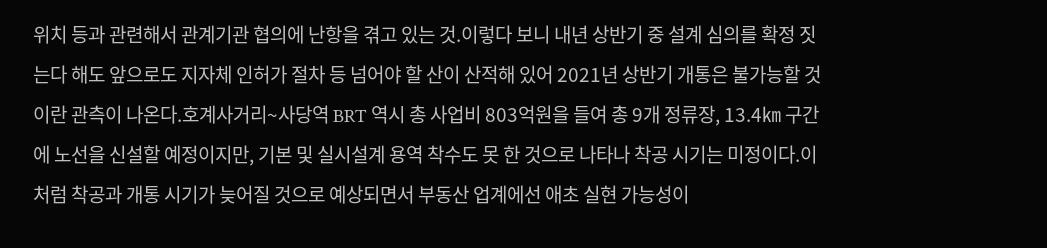위치 등과 관련해서 관계기관 협의에 난항을 겪고 있는 것.이렇다 보니 내년 상반기 중 설계 심의를 확정 짓는다 해도 앞으로도 지자체 인허가 절차 등 넘어야 할 산이 산적해 있어 2021년 상반기 개통은 불가능할 것이란 관측이 나온다.호계사거리~사당역 BRT 역시 총 사업비 803억원을 들여 총 9개 정류장, 13.4㎞ 구간에 노선을 신설할 예정이지만, 기본 및 실시설계 용역 착수도 못 한 것으로 나타나 착공 시기는 미정이다.이처럼 착공과 개통 시기가 늦어질 것으로 예상되면서 부동산 업계에선 애초 실현 가능성이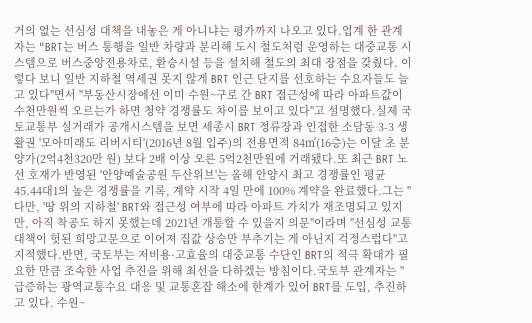거의 없는 선심성 대책을 내놓은 게 아니냐는 평가까지 나오고 있다.업계 한 관계자는 "BRT는 버스 통행을 일반 차량과 분리해 도시 철도처럼 운영하는 대중교통 시스템으로 버스중앙전용차로, 환승시설 등을 설치해 철도의 최대 장점을 갖췄다. 이렇다 보니 일반 지하철 역세권 못지 않게 BRT 인근 단지를 선호하는 수요자들도 늘고 있다"면서 "부동산시장에선 이미 수원~구로 간 BRT 접근성에 따라 아파트값이 수천만원씩 오르는가 하면 청약 경쟁률도 차이를 보이고 있다"고 설명했다.실제 국토교통부 실거래가 공개시스템을 보면 세종시 BRT 정류장과 인접한 소담동 3-3 생활권 '모아미래도 리버시티'(2016년 8월 입주)의 전용면적 84㎡(16층)는 이달 초 분양가(2억4천320만 원) 보다 2배 이상 오른 5억2천만원에 거래됐다.또 최근 BRT 노선 호재가 반영된 '안양예술공원 두산위브'는 올해 안양시 최고 경쟁률인 평균 45.44대1의 높은 경쟁률을 기록, 계약 시작 4일 만에 100% 계약을 완료했다.그는 "다만, '땅 위의 지하철' BRT와 접근성 여부에 따라 아파트 가치가 재조명되고 있지만, 아직 착공도 하지 못했는데 2021년 개통할 수 있을지 의문"이라며 "선심성 교통 대책이 헛된 희망고문으로 이어져 집값 상승만 부추기는 게 아닌지 걱정스럽다"고 지적했다.반면, 국토부는 저비용·고효율의 대중교통 수단인 BRT의 적극 확대가 필요한 만큼 조속한 사업 추진을 위해 최선을 다하겠는 방침이다.국토부 관계자는 "급증하는 광역교통수요 대응 및 교통혼잡 해소에 한계가 있어 BRT를 도입, 추진하고 있다. 수원~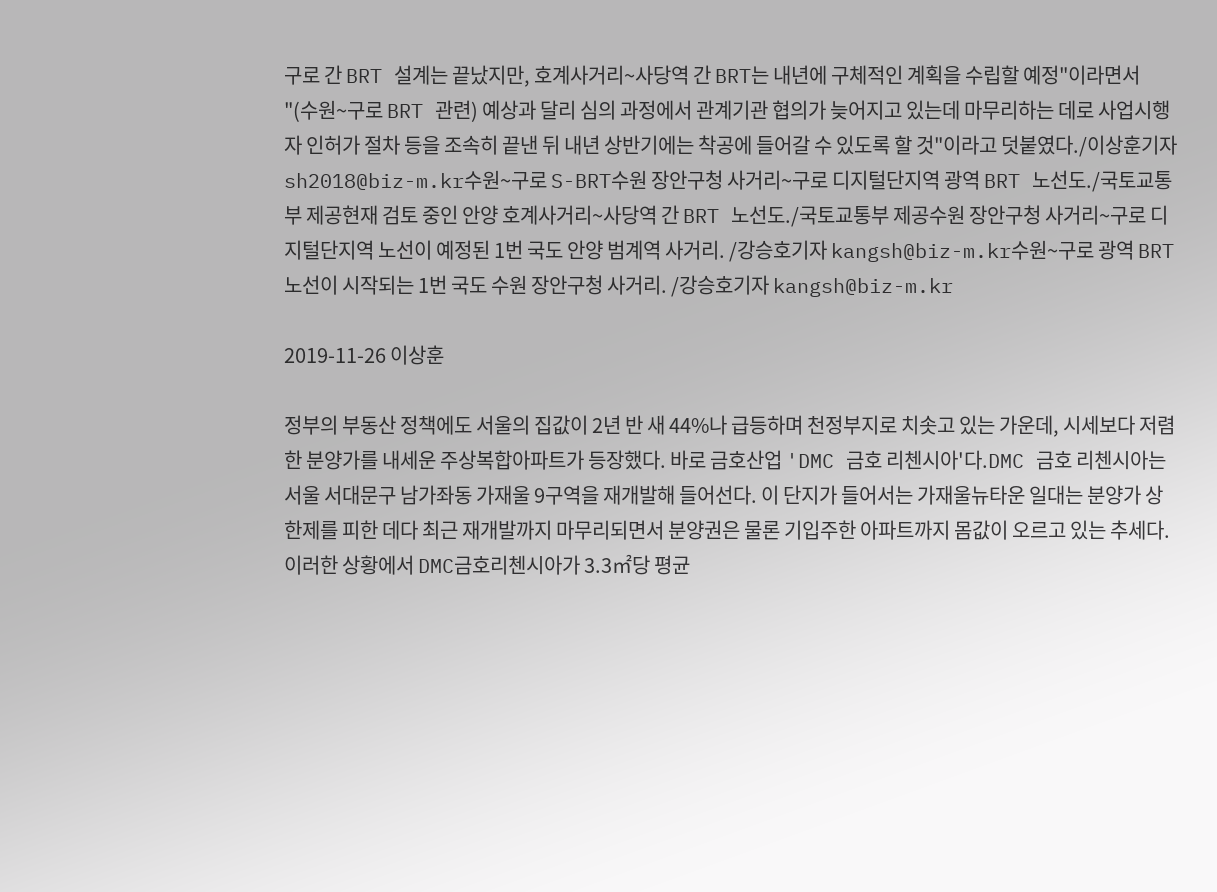구로 간 BRT 설계는 끝났지만, 호계사거리~사당역 간 BRT는 내년에 구체적인 계획을 수립할 예정"이라면서 "(수원~구로 BRT 관련) 예상과 달리 심의 과정에서 관계기관 협의가 늦어지고 있는데 마무리하는 데로 사업시행자 인허가 절차 등을 조속히 끝낸 뒤 내년 상반기에는 착공에 들어갈 수 있도록 할 것"이라고 덧붙였다./이상훈기자 sh2018@biz-m.kr수원~구로 S-BRT수원 장안구청 사거리~구로 디지털단지역 광역 BRT 노선도./국토교통부 제공현재 검토 중인 안양 호계사거리~사당역 간 BRT 노선도./국토교통부 제공수원 장안구청 사거리~구로 디지털단지역 노선이 예정된 1번 국도 안양 범계역 사거리. /강승호기자 kangsh@biz-m.kr수원~구로 광역 BRT 노선이 시작되는 1번 국도 수원 장안구청 사거리. /강승호기자 kangsh@biz-m.kr

2019-11-26 이상훈

정부의 부동산 정책에도 서울의 집값이 2년 반 새 44%나 급등하며 천정부지로 치솟고 있는 가운데, 시세보다 저렴한 분양가를 내세운 주상복합아파트가 등장했다. 바로 금호산업 'DMC 금호 리첸시아'다.DMC 금호 리첸시아는 서울 서대문구 남가좌동 가재울 9구역을 재개발해 들어선다. 이 단지가 들어서는 가재울뉴타운 일대는 분양가 상한제를 피한 데다 최근 재개발까지 마무리되면서 분양권은 물론 기입주한 아파트까지 몸값이 오르고 있는 추세다.이러한 상황에서 DMC금호리첸시아가 3.3㎡당 평균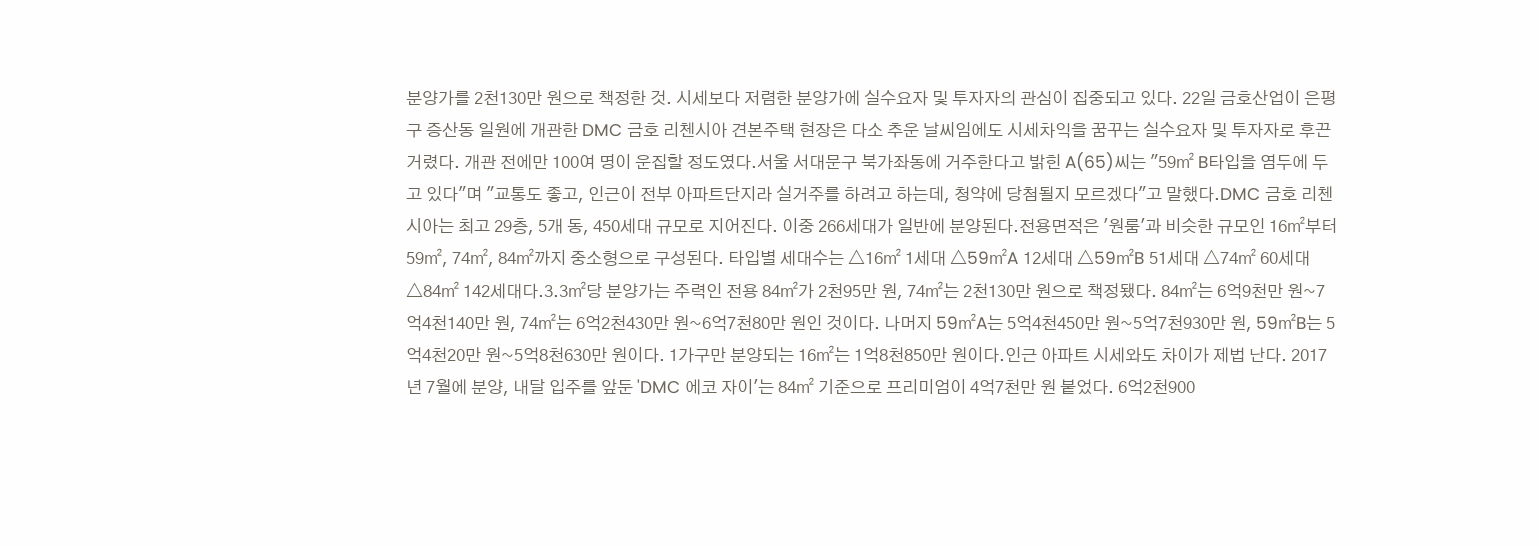분양가를 2천130만 원으로 책정한 것. 시세보다 저렴한 분양가에 실수요자 및 투자자의 관심이 집중되고 있다. 22일 금호산업이 은평구 증산동 일원에 개관한 DMC 금호 리첸시아 견본주택 현장은 다소 추운 날씨임에도 시세차익을 꿈꾸는 실수요자 및 투자자로 후끈거렸다. 개관 전에만 100여 명이 운집할 정도였다.서울 서대문구 북가좌동에 거주한다고 밝힌 A(65)씨는 "59㎡ B타입을 염두에 두고 있다"며 "교통도 좋고, 인근이 전부 아파트단지라 실거주를 하려고 하는데, 청약에 당첨될지 모르겠다"고 말했다.DMC 금호 리첸시아는 최고 29층, 5개 동, 450세대 규모로 지어진다. 이중 266세대가 일반에 분양된다.전용면적은 '원룸'과 비슷한 규모인 16㎡부터 59㎡, 74㎡, 84㎡까지 중소형으로 구성된다. 타입별 세대수는 △16㎡ 1세대 △59㎡A 12세대 △59㎡B 51세대 △74㎡ 60세대 △84㎡ 142세대다.3.3㎡당 분양가는 주력인 전용 84㎡가 2천95만 원, 74㎡는 2천130만 원으로 책정됐다. 84㎡는 6억9천만 원~7억4천140만 원, 74㎡는 6억2천430만 원~6억7천80만 원인 것이다. 나머지 59㎡A는 5억4천450만 원~5억7천930만 원, 59㎡B는 5억4천20만 원~5억8천630만 원이다. 1가구만 분양되는 16㎡는 1억8천850만 원이다.인근 아파트 시세와도 차이가 제법 난다. 2017년 7월에 분양, 내달 입주를 앞둔 'DMC 에코 자이'는 84㎡ 기준으로 프리미엄이 4억7천만 원 붙었다. 6억2천900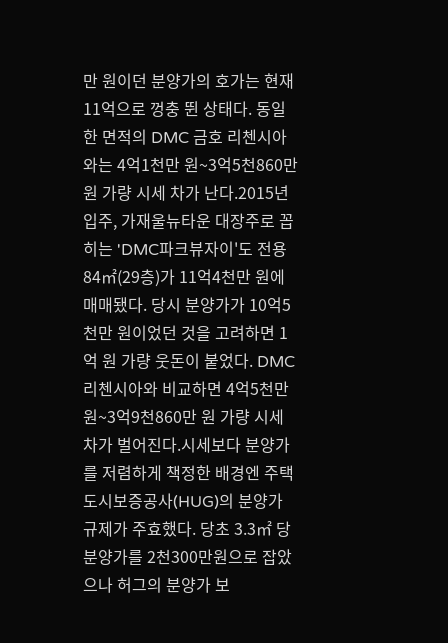만 원이던 분양가의 호가는 현재 11억으로 껑충 뛴 상태다. 동일한 면적의 DMC 금호 리첸시아와는 4억1천만 원~3억5천860만 원 가량 시세 차가 난다.2015년 입주, 가재울뉴타운 대장주로 꼽히는 'DMC파크뷰자이'도 전용 84㎡(29층)가 11억4천만 원에 매매됐다. 당시 분양가가 10억5천만 원이었던 것을 고려하면 1억 원 가량 웃돈이 붙었다. DMC 리첸시아와 비교하면 4억5천만 원~3억9천860만 원 가량 시세 차가 벌어진다.시세보다 분양가를 저렴하게 책정한 배경엔 주택도시보증공사(HUG)의 분양가 규제가 주효했다. 당초 3.3㎡ 당 분양가를 2천300만원으로 잡았으나 허그의 분양가 보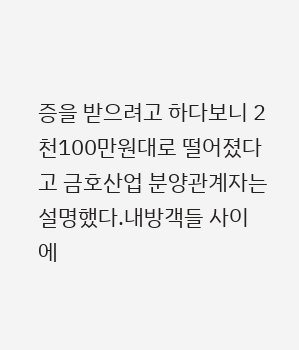증을 받으려고 하다보니 2천100만원대로 떨어졌다고 금호산업 분양관계자는 설명했다.내방객들 사이에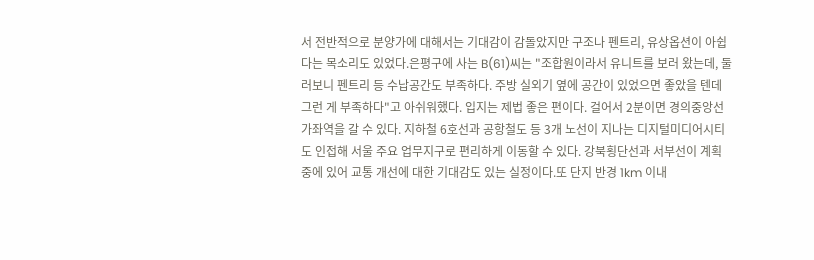서 전반적으로 분양가에 대해서는 기대감이 감돌았지만 구조나 펜트리, 유상옵션이 아쉽다는 목소리도 있었다.은평구에 사는 B(61)씨는 "조합원이라서 유니트를 보러 왔는데, 둘러보니 펜트리 등 수납공간도 부족하다. 주방 실외기 옆에 공간이 있었으면 좋았을 텐데 그런 게 부족하다"고 아쉬워했다. 입지는 제법 좋은 편이다. 걸어서 2분이면 경의중앙선 가좌역을 갈 수 있다. 지하철 6호선과 공항철도 등 3개 노선이 지나는 디지털미디어시티도 인접해 서울 주요 업무지구로 편리하게 이동할 수 있다. 강북횡단선과 서부선이 계획 중에 있어 교통 개선에 대한 기대감도 있는 실정이다.또 단지 반경 1km 이내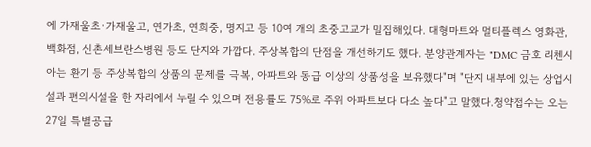에 가재울초·가재울고, 연가초, 연희중, 명지고 등 10여 개의 초중고교가 밀집해있다. 대형마트와 멀티플렉스 영화관, 백화점, 신촌세브란스병원 등도 단지와 가깝다. 주상복합의 단점을 개선하기도 했다. 분양관계자는 "DMC 금호 리첸시아는 환기 등 주상복합의 상품의 문제를 극복, 아파트와 동급 이상의 상품성을 보유했다"며 "단지 내부에 있는 상업시설과 편의시설을 한 자리에서 누릴 수 있으며 전용률도 75%로 주위 아파트보다 다소 높다"고 말했다.청약접수는 오는 27일 특별공급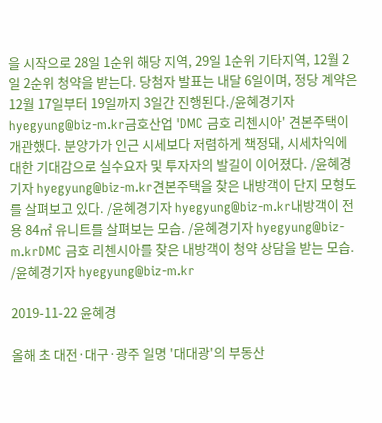을 시작으로 28일 1순위 해당 지역, 29일 1순위 기타지역, 12월 2일 2순위 청약을 받는다. 당첨자 발표는 내달 6일이며, 정당 계약은 12월 17일부터 19일까지 3일간 진행된다./윤혜경기자 hyegyung@biz-m.kr금호산업 'DMC 금호 리첸시아' 견본주택이 개관했다. 분양가가 인근 시세보다 저렴하게 책정돼, 시세차익에 대한 기대감으로 실수요자 및 투자자의 발길이 이어졌다. /윤혜경기자 hyegyung@biz-m.kr견본주택을 찾은 내방객이 단지 모형도를 살펴보고 있다. /윤혜경기자 hyegyung@biz-m.kr내방객이 전용 84㎡ 유니트를 살펴보는 모습. /윤혜경기자 hyegyung@biz-m.krDMC 금호 리첸시아를 찾은 내방객이 청약 상담을 받는 모습. /윤혜경기자 hyegyung@biz-m.kr

2019-11-22 윤혜경

올해 초 대전·대구·광주 일명 '대대광'의 부동산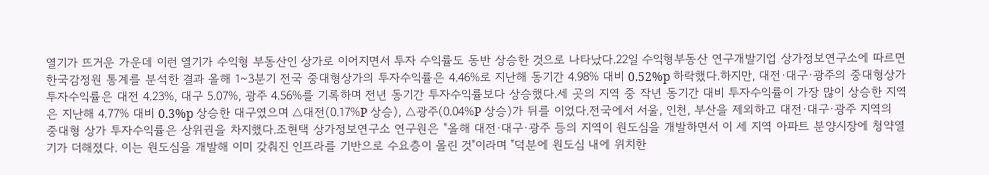열기가 뜨거운 가운데 이런 열기가 수익형 부동산인 상가로 이어지면서 투자 수익률도 동반 상승한 것으로 나타났다.22일 수익형부동산 연구개발기업 상가정보연구소에 따르면 한국감정원 통계를 분석한 결과 올해 1~3분기 전국 중대형상가의 투자수익률은 4.46%로 지난해 동기간 4.98% 대비 0.52%p 하락했다.하지만, 대전·대구·광주의 중대형상가 투자수익률은 대전 4.23%, 대구 5.07%, 광주 4.56%를 기록하며 전년 동기간 투자수익률보다 상승했다.세 곳의 지역 중 작년 동기간 대비 투자수익률이 가장 많이 상승한 지역은 지난해 4.77% 대비 0.3%p 상승한 대구였으며 △대전(0.17%P 상승), △광주(0.04%P 상승)가 뒤를 이었다.전국에서 서울, 인천, 부산을 제외하고 대전·대구·광주 지역의 중대형 상가 투자수익률은 상위권을 차지했다.조현택 상가정보연구소 연구원은 "올해 대전·대구·광주 등의 지역이 원도심을 개발하면서 이 세 지역 아파트 분양시장에 청약열기가 더해졌다. 이는 원도심을 개발해 이미 갖춰진 인프라를 기반으로 수요층이 몰린 것"이라며 "덕분에 원도심 내에 위치한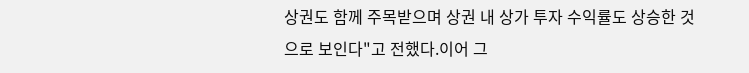상권도 함께 주목받으며 상권 내 상가 투자 수익률도 상승한 것으로 보인다"고 전했다.이어 그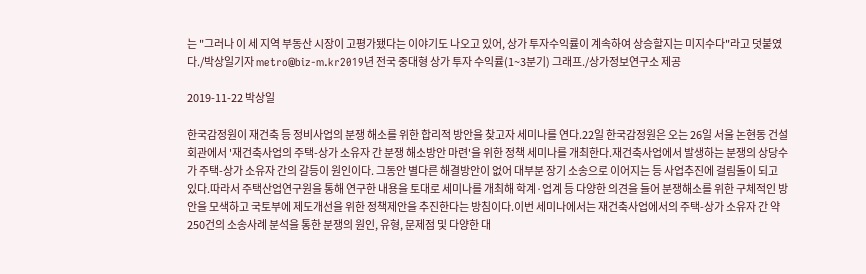는 "그러나 이 세 지역 부동산 시장이 고평가됐다는 이야기도 나오고 있어, 상가 투자수익률이 계속하여 상승할지는 미지수다"라고 덧붙였다./박상일기자 metro@biz-m.kr2019년 전국 중대형 상가 투자 수익률(1~3분기) 그래프./상가정보연구소 제공

2019-11-22 박상일

한국감정원이 재건축 등 정비사업의 분쟁 해소를 위한 합리적 방안을 찾고자 세미나를 연다.22일 한국감정원은 오는 26일 서울 논현동 건설회관에서 '재건축사업의 주택-상가 소유자 간 분쟁 해소방안 마련'을 위한 정책 세미나를 개최한다.재건축사업에서 발생하는 분쟁의 상당수가 주택-상가 소유자 간의 갈등이 원인이다. 그동안 별다른 해결방안이 없어 대부분 장기 소송으로 이어지는 등 사업추진에 걸림돌이 되고 있다.따라서 주택산업연구원을 통해 연구한 내용을 토대로 세미나를 개최해 학계·업계 등 다양한 의견을 들어 분쟁해소를 위한 구체적인 방안을 모색하고 국토부에 제도개선을 위한 정책제안을 추진한다는 방침이다.이번 세미나에서는 재건축사업에서의 주택-상가 소유자 간 약 250건의 소송사례 분석을 통한 분쟁의 원인, 유형, 문제점 및 다양한 대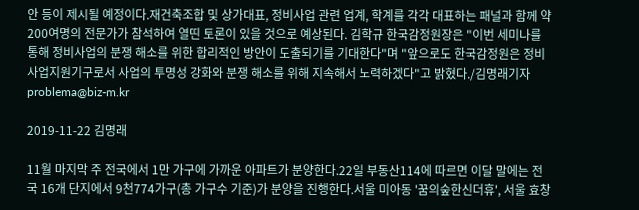안 등이 제시될 예정이다.재건축조합 및 상가대표, 정비사업 관련 업계, 학계를 각각 대표하는 패널과 함께 약 200여명의 전문가가 참석하여 열띤 토론이 있을 것으로 예상된다. 김학규 한국감정원장은 "이번 세미나를 통해 정비사업의 분쟁 해소를 위한 합리적인 방안이 도출되기를 기대한다"며 "앞으로도 한국감정원은 정비사업지원기구로서 사업의 투명성 강화와 분쟁 해소를 위해 지속해서 노력하겠다"고 밝혔다./김명래기자 problema@biz-m.kr

2019-11-22 김명래

11월 마지막 주 전국에서 1만 가구에 가까운 아파트가 분양한다.22일 부동산114에 따르면 이달 말에는 전국 16개 단지에서 9천774가구(총 가구수 기준)가 분양을 진행한다.서울 미아동 '꿈의숲한신더휴', 서울 효창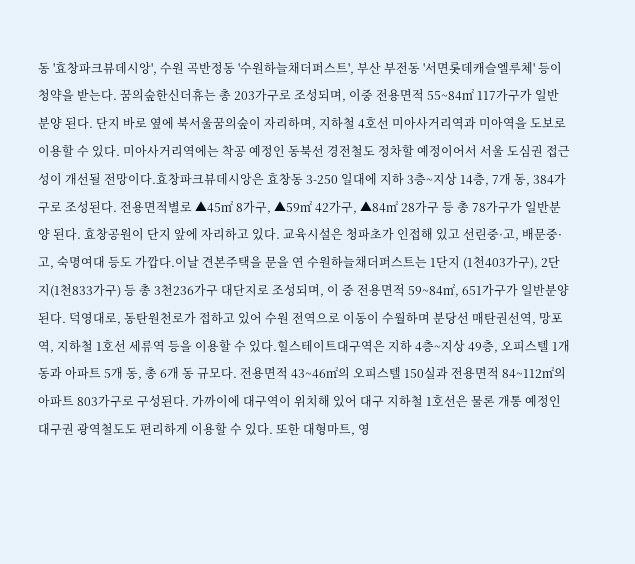동 '효창파크뷰데시앙', 수원 곡반정동 '수원하늘채더퍼스트', 부산 부전동 '서면롯데캐슬엘루체' 등이 청약을 받는다. 꿈의숲한신더휴는 총 203가구로 조성되며, 이중 전용면적 55~84㎡ 117가구가 일반분양 된다. 단지 바로 옆에 북서울꿈의숲이 자리하며, 지하철 4호선 미아사거리역과 미아역을 도보로 이용할 수 있다. 미아사거리역에는 착공 예정인 동북선 경전철도 정차할 예정이어서 서울 도심권 접근성이 개선될 전망이다.효창파크뷰데시앙은 효창동 3-250 일대에 지하 3층~지상 14층, 7개 동, 384가구로 조성된다. 전용면적별로 ▲45㎡ 8가구, ▲59㎡ 42가구, ▲84㎡ 28가구 등 총 78가구가 일반분양 된다. 효창공원이 단지 앞에 자리하고 있다. 교육시설은 청파초가 인접해 있고 선린중·고, 배문중·고, 숙명여대 등도 가깝다.이날 견본주택을 문을 연 수원하늘채더퍼스트는 1단지 (1천403가구), 2단지(1천833가구) 등 총 3천236가구 대단지로 조성되며, 이 중 전용면적 59~84㎡, 651가구가 일반분양 된다. 덕영대로, 동탄원천로가 접하고 있어 수원 전역으로 이동이 수월하며 분당선 매탄권선역, 망포역, 지하철 1호선 세류역 등을 이용할 수 있다.힐스테이트대구역은 지하 4층~지상 49층, 오피스텔 1개 동과 아파트 5개 동, 총 6개 동 규모다. 전용면적 43~46㎡의 오피스텔 150실과 전용면적 84~112㎡의 아파트 803가구로 구성된다. 가까이에 대구역이 위치해 있어 대구 지하철 1호선은 물론 개통 예정인 대구권 광역철도도 편리하게 이용할 수 있다. 또한 대형마트, 영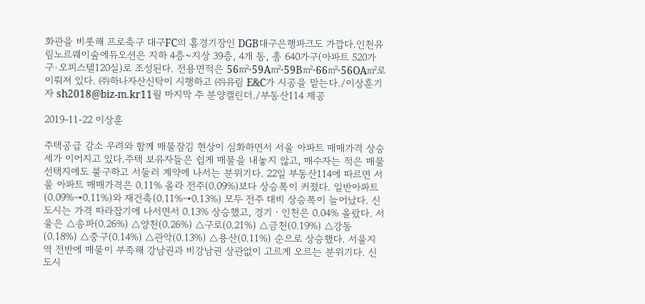화관을 비롯해 프로축구 대구FC의 홈경기장인 DGB대구은행파크도 가깝다.인천유림노르웨이숲에듀오션은 지하 4층~지상 39층, 4개 동, 총 640가구(아파트 520가구·오피스텔120실)로 조성된다. 전용면적은 56㎡·59A㎡·59B㎡·66㎡·56OA㎡로 이뤄져 있다. ㈜하나자산신탁이 시행하고 ㈜유림 E&C가 시공을 맡는다./이상훈기자 sh2018@biz-m.kr11월 마지막 주 분양캘린더./부동산114 제공

2019-11-22 이상훈

주택공급 감소 우려와 함께 매물잠김 현상이 심화하면서 서울 아파트 매매가격 상승세가 이어지고 있다.주택 보유자들은 쉽게 매물을 내놓지 않고, 매수자는 적은 매물 선택지에도 불구하고 서둘러 계약에 나서는 분위기다. 22일 부동산114에 따르면 서울 아파트 매매가격은 0.11% 올라 전주(0.09%)보다 상승폭이 커졌다. 일반아파트(0.09%→0.11%)와 재건축(0.11%→0.13%) 모두 전주 대비 상승폭이 늘어났다. 신도시는 가격 따라잡기에 나서면서 0.13% 상승했고, 경기ㆍ인천은 0.04% 올랐다. 서울은 △송파(0.26%) △양천(0.26%) △구로(0.21%) △금천(0.19%) △강동(0.18%) △중구(0.14%) △관악(0.13%) △용산(0.11%) 순으로 상승했다. 서울지역 전반에 매물이 부족해 강남권과 비강남권 상관없이 고르게 오르는 분위기다. 신도시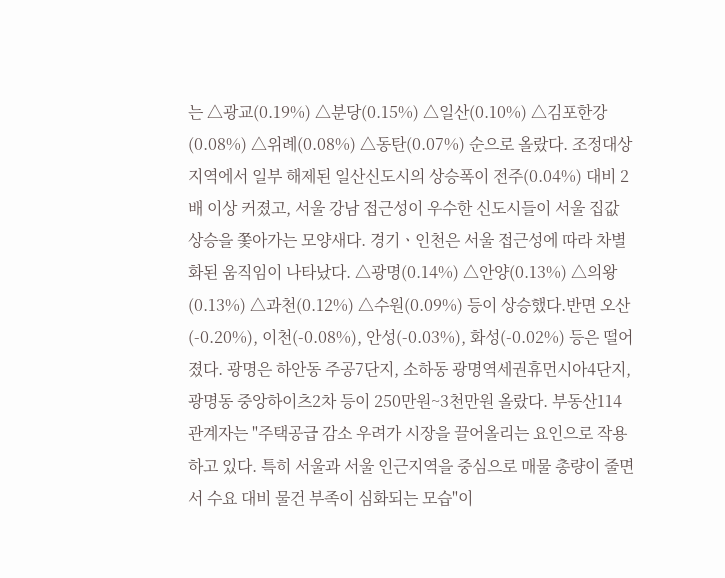는 △광교(0.19%) △분당(0.15%) △일산(0.10%) △김포한강(0.08%) △위례(0.08%) △동탄(0.07%) 순으로 올랐다. 조정대상지역에서 일부 해제된 일산신도시의 상승폭이 전주(0.04%) 대비 2배 이상 커졌고, 서울 강남 접근성이 우수한 신도시들이 서울 집값 상승을 쫓아가는 모양새다. 경기ㆍ인천은 서울 접근성에 따라 차별화된 움직임이 나타났다. △광명(0.14%) △안양(0.13%) △의왕(0.13%) △과천(0.12%) △수원(0.09%) 등이 상승했다.반면 오산(-0.20%), 이천(-0.08%), 안성(-0.03%), 화성(-0.02%) 등은 떨어졌다. 광명은 하안동 주공7단지, 소하동 광명역세권휴먼시아4단지, 광명동 중앙하이츠2차 등이 250만원~3천만원 올랐다. 부동산114 관계자는 "주택공급 감소 우려가 시장을 끌어올리는 요인으로 작용하고 있다. 특히 서울과 서울 인근지역을 중심으로 매물 총량이 줄면서 수요 대비 물건 부족이 심화되는 모습"이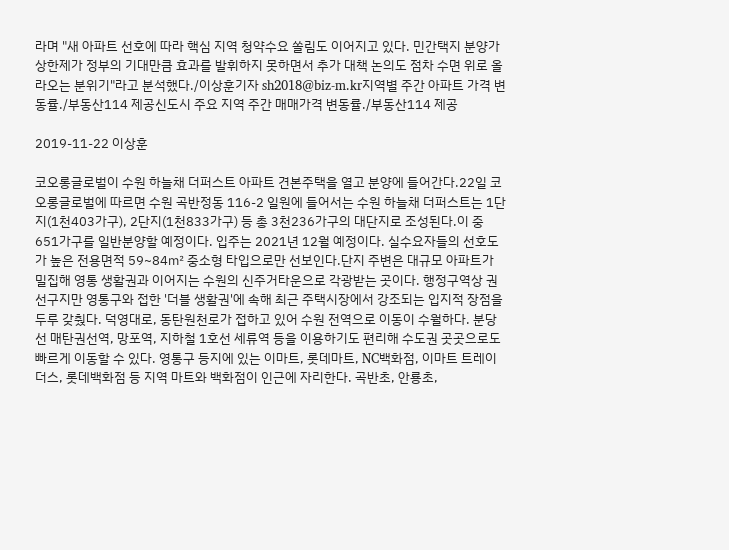라며 "새 아파트 선호에 따라 핵심 지역 청약수요 쏠림도 이어지고 있다. 민간택지 분양가상한제가 정부의 기대만큼 효과를 발휘하지 못하면서 추가 대책 논의도 점차 수면 위로 올라오는 분위기"라고 분석했다./이상훈기자 sh2018@biz-m.kr지역별 주간 아파트 가격 변동률./부동산114 제공신도시 주요 지역 주간 매매가격 변동률./부동산114 제공

2019-11-22 이상훈

코오롱글로벌이 수원 하늘채 더퍼스트 아파트 견본주택을 열고 분양에 들어간다.22일 코오롱글로벌에 따르면 수원 곡반정동 116-2 일원에 들어서는 수원 하늘채 더퍼스트는 1단지(1천403가구), 2단지(1천833가구) 등 총 3천236가구의 대단지로 조성된다.이 중 651가구를 일반분양할 예정이다. 입주는 2021년 12월 예정이다. 실수요자들의 선호도가 높은 전용면적 59~84㎡ 중소형 타입으로만 선보인다.단지 주변은 대규모 아파트가 밀집해 영통 생활권과 이어지는 수원의 신주거타운으로 각광받는 곳이다. 행정구역상 권선구지만 영통구와 접한 '더블 생활권'에 속해 최근 주택시장에서 강조되는 입지적 장점을 두루 갖췄다. 덕영대로, 동탄원천로가 접하고 있어 수원 전역으로 이동이 수월하다. 분당선 매탄권선역, 망포역, 지하철 1호선 세류역 등을 이용하기도 편리해 수도권 곳곳으로도 빠르게 이동할 수 있다. 영통구 등지에 있는 이마트, 롯데마트, NC백화점, 이마트 트레이더스, 롯데백화점 등 지역 마트와 백화점이 인근에 자리한다. 곡반초, 안룡초,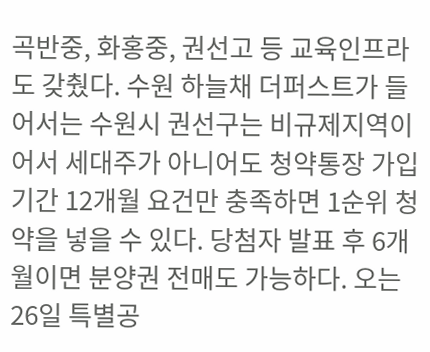곡반중, 화홍중, 권선고 등 교육인프라도 갖췄다. 수원 하늘채 더퍼스트가 들어서는 수원시 권선구는 비규제지역이어서 세대주가 아니어도 청약통장 가입기간 12개월 요건만 충족하면 1순위 청약을 넣을 수 있다. 당첨자 발표 후 6개월이면 분양권 전매도 가능하다. 오는 26일 특별공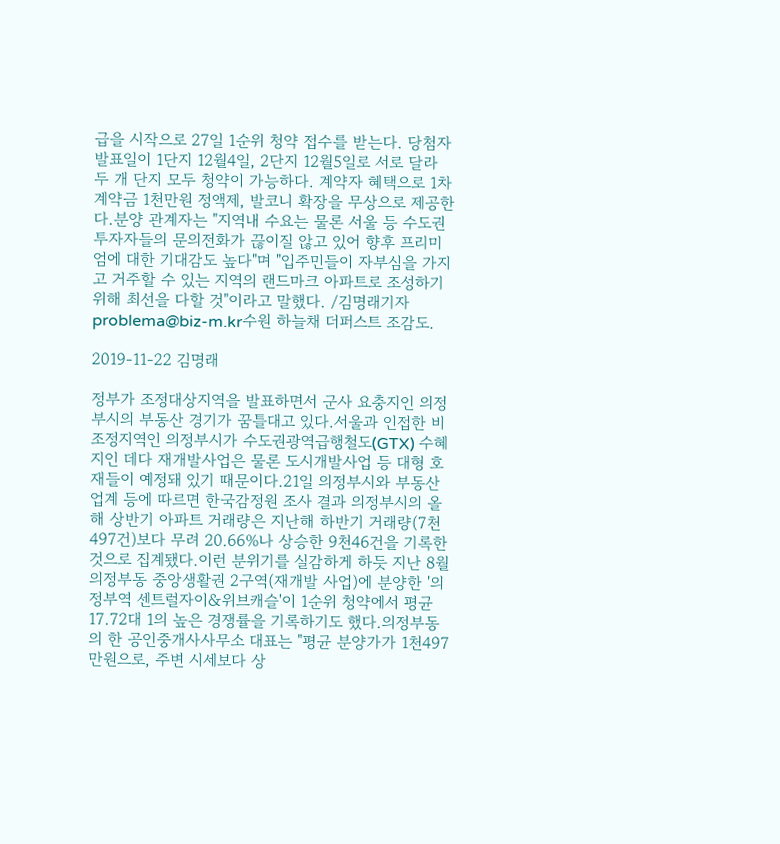급을 시작으로 27일 1순위 청약 접수를 받는다. 당첨자 발표일이 1단지 12월4일, 2단지 12월5일로 서로 달라 두 개 단지 모두 청약이 가능하다. 계약자 혜택으로 1차 계약금 1천만원 정액제, 발코니 확장을 무상으로 제공한다.분양 관계자는 "지역내 수요는 물론 서울 등 수도권 투자자들의 문의전화가 끊이질 않고 있어 향후 프리미엄에 대한 기대감도 높다"며 "입주민들이 자부심을 가지고 거주할 수 있는 지역의 랜드마크 아파트로 조성하기 위해 최선을 다할 것"이라고 말했다. /김명래기자 problema@biz-m.kr수원 하늘채 더퍼스트 조감도.

2019-11-22 김명래

정부가 조정대상지역을 발표하면서 군사 요충지인 의정부시의 부동산 경기가 꿈틀대고 있다.서울과 인접한 비조정지역인 의정부시가 수도권광역급행철도(GTX) 수혜지인 데다 재개발사업은 물론 도시개발사업 등 대형 호재들이 예정돼 있기 때문이다.21일 의정부시와 부동산 업계 등에 따르면 한국감정원 조사 결과 의정부시의 올해 상반기 아파트 거래량은 지난해 하반기 거래량(7천497건)보다 무려 20.66%나 상승한 9천46건을 기록한 것으로 집계됐다.이런 분위기를 실감하게 하듯 지난 8월 의정부동 중앙생활권 2구역(재개발 사업)에 분양한 '의정부역 센트럴자이&위브캐슬'이 1순위 청약에서 평균 17.72대 1의 높은 경쟁률을 기록하기도 했다.의정부동의 한 공인중개사사무소 대표는 "평균 분양가가 1천497만원으로, 주변 시세보다 상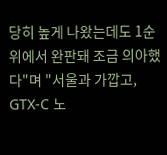당히 높게 나왔는데도 1순위에서 완판돼 조금 의아했다"며 "서울과 가깝고, GTX-C 노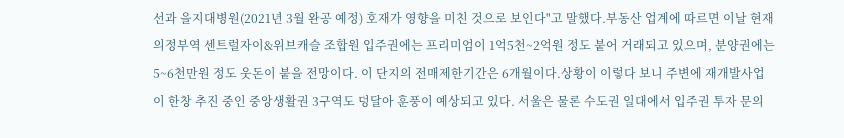선과 을지대병원(2021년 3월 완공 예정) 호재가 영향을 미친 것으로 보인다"고 말했다.부동산 업계에 따르면 이날 현재 의정부역 센트럴자이&위브캐슬 조합원 입주권에는 프리미엄이 1억5천~2억원 정도 붙어 거래되고 있으며, 분양권에는 5~6천만원 정도 웃돈이 붙을 전망이다. 이 단지의 전매제한기간은 6개월이다.상황이 이렇다 보니 주변에 재개발사업이 한창 추진 중인 중앙생활권 3구역도 덩달아 훈풍이 예상되고 있다. 서울은 물론 수도권 일대에서 입주권 투자 문의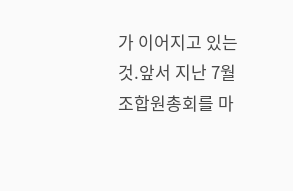가 이어지고 있는 것.앞서 지난 7월 조합원총회를 마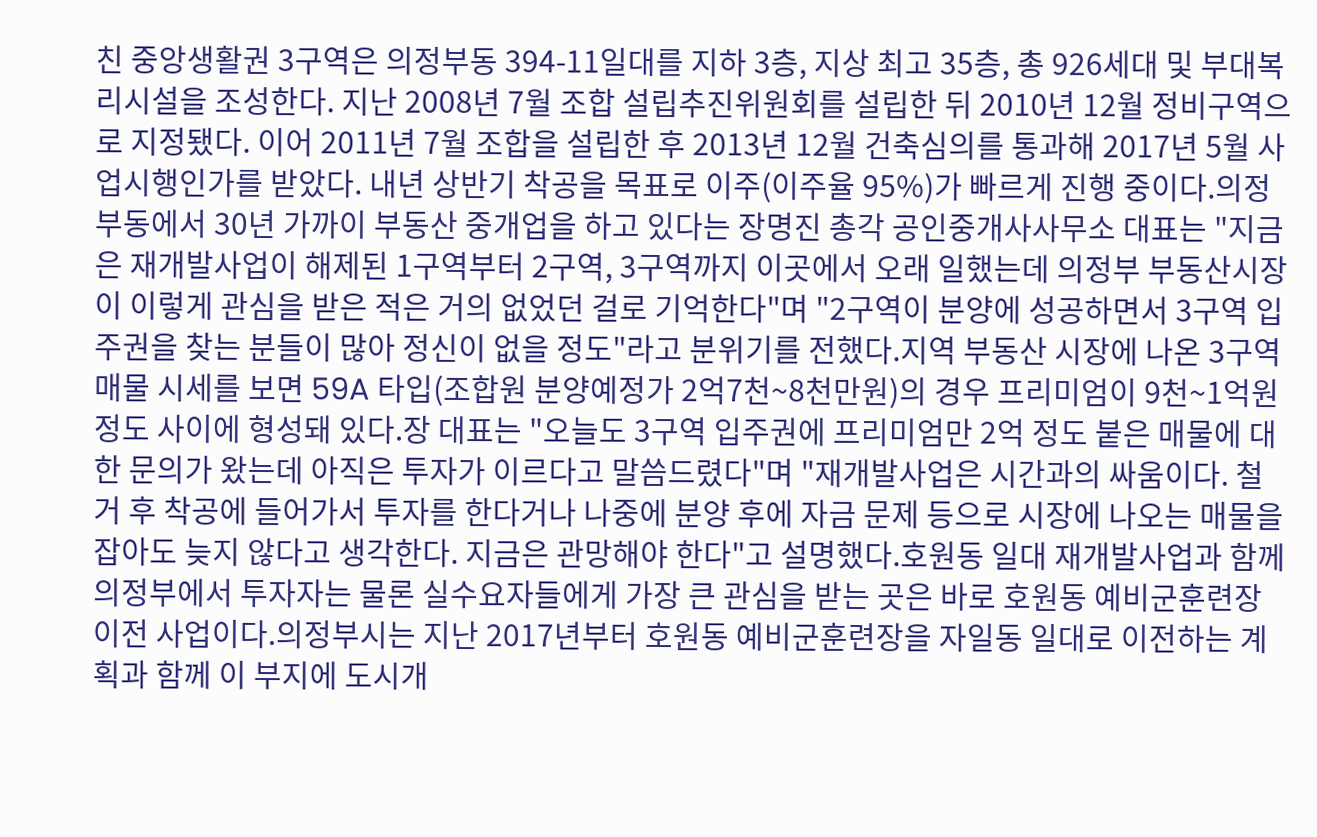친 중앙생활권 3구역은 의정부동 394-11일대를 지하 3층, 지상 최고 35층, 총 926세대 및 부대복리시설을 조성한다. 지난 2008년 7월 조합 설립추진위원회를 설립한 뒤 2010년 12월 정비구역으로 지정됐다. 이어 2011년 7월 조합을 설립한 후 2013년 12월 건축심의를 통과해 2017년 5월 사업시행인가를 받았다. 내년 상반기 착공을 목표로 이주(이주율 95%)가 빠르게 진행 중이다.의정부동에서 30년 가까이 부동산 중개업을 하고 있다는 장명진 총각 공인중개사사무소 대표는 "지금은 재개발사업이 해제된 1구역부터 2구역, 3구역까지 이곳에서 오래 일했는데 의정부 부동산시장이 이렇게 관심을 받은 적은 거의 없었던 걸로 기억한다"며 "2구역이 분양에 성공하면서 3구역 입주권을 찾는 분들이 많아 정신이 없을 정도"라고 분위기를 전했다.지역 부동산 시장에 나온 3구역 매물 시세를 보면 59A 타입(조합원 분양예정가 2억7천~8천만원)의 경우 프리미엄이 9천~1억원 정도 사이에 형성돼 있다.장 대표는 "오늘도 3구역 입주권에 프리미엄만 2억 정도 붙은 매물에 대한 문의가 왔는데 아직은 투자가 이르다고 말씀드렸다"며 "재개발사업은 시간과의 싸움이다. 철거 후 착공에 들어가서 투자를 한다거나 나중에 분양 후에 자금 문제 등으로 시장에 나오는 매물을 잡아도 늦지 않다고 생각한다. 지금은 관망해야 한다"고 설명했다.호원동 일대 재개발사업과 함께 의정부에서 투자자는 물론 실수요자들에게 가장 큰 관심을 받는 곳은 바로 호원동 예비군훈련장 이전 사업이다.의정부시는 지난 2017년부터 호원동 예비군훈련장을 자일동 일대로 이전하는 계획과 함께 이 부지에 도시개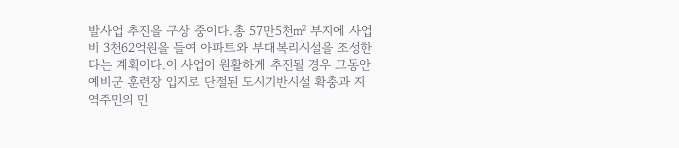발사업 추진을 구상 중이다.총 57만5천㎡ 부지에 사업비 3천62억원을 들여 아파트와 부대복리시설을 조성한다는 계획이다.이 사업이 원활하게 추진될 경우 그동안 예비군 훈련장 입지로 단절된 도시기반시설 확충과 지역주민의 민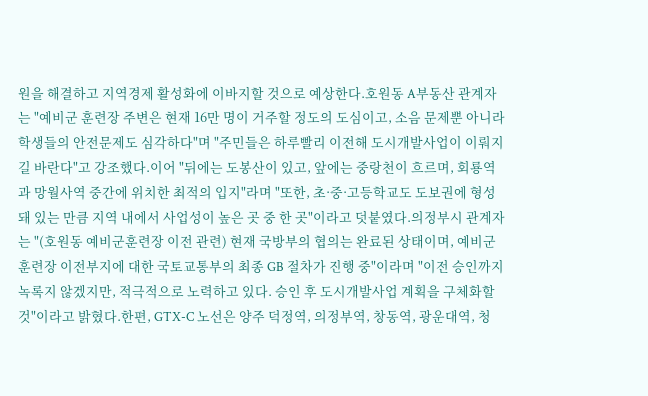원을 해결하고 지역경제 활성화에 이바지할 것으로 예상한다.호원동 A부동산 관계자는 "예비군 훈련장 주변은 현재 16만 명이 거주할 정도의 도심이고, 소음 문제뿐 아니라 학생들의 안전문제도 심각하다"며 "주민들은 하루빨리 이전해 도시개발사업이 이뤄지길 바란다"고 강조했다.이어 "뒤에는 도봉산이 있고, 앞에는 중랑천이 흐르며, 회룡역과 망월사역 중간에 위치한 최적의 입지"라며 "또한, 초·중·고등학교도 도보권에 형성돼 있는 만큼 지역 내에서 사업성이 높은 곳 중 한 곳"이라고 덧붙였다.의정부시 관계자는 "(호원동 예비군훈련장 이전 관련) 현재 국방부의 협의는 완료된 상태이며, 예비군 훈련장 이전부지에 대한 국토교통부의 최종 GB 절차가 진행 중"이라며 "이전 승인까지 녹록지 않겠지만, 적극적으로 노력하고 있다. 승인 후 도시개발사업 계획을 구체화할 것"이라고 밝혔다.한편, GTX-C 노선은 양주 덕정역, 의정부역, 창동역, 광운대역, 청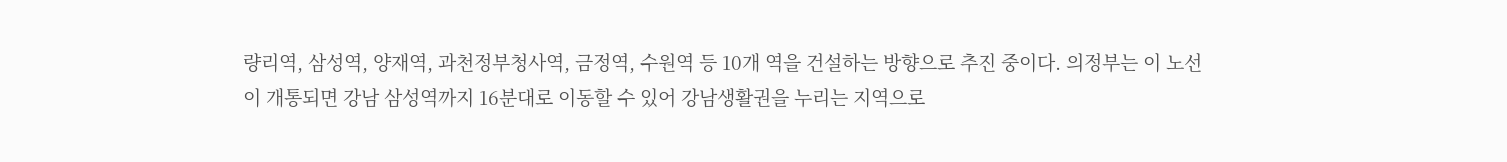량리역, 삼성역, 양재역, 과천정부청사역, 금정역, 수원역 등 10개 역을 건설하는 방향으로 추진 중이다. 의정부는 이 노선이 개통되면 강남 삼성역까지 16분대로 이동할 수 있어 강남생활권을 누리는 지역으로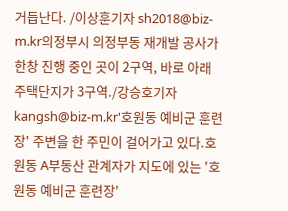거듭난다. /이상훈기자 sh2018@biz-m.kr의정부시 의정부동 재개발 공사가 한창 진행 중인 곳이 2구역, 바로 아래 주택단지가 3구역./강승호기자 kangsh@biz-m.kr'호원동 예비군 훈련장' 주변을 한 주민이 걸어가고 있다.호원동 A부동산 관계자가 지도에 있는 '호원동 예비군 훈련장'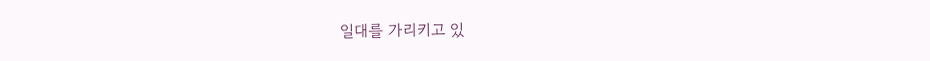일대를 가리키고 있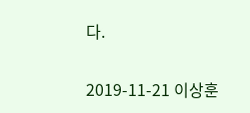다.

2019-11-21 이상훈